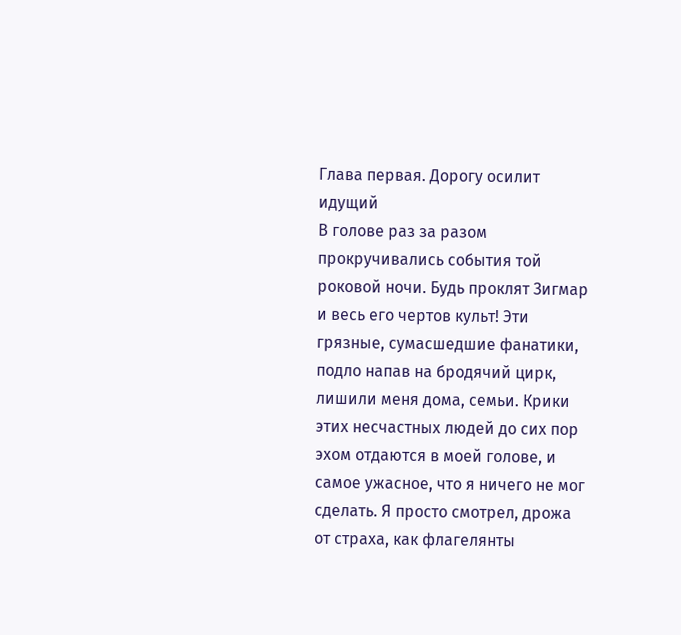Глава первая. Дорогу осилит идущий
В голове раз за разом прокручивались события той роковой ночи. Будь проклят Зигмар и весь его чертов культ! Эти грязные, сумасшедшие фанатики, подло напав на бродячий цирк, лишили меня дома, семьи. Крики этих несчастных людей до сих пор эхом отдаются в моей голове, и самое ужасное, что я ничего не мог сделать. Я просто смотрел, дрожа от страха, как флагелянты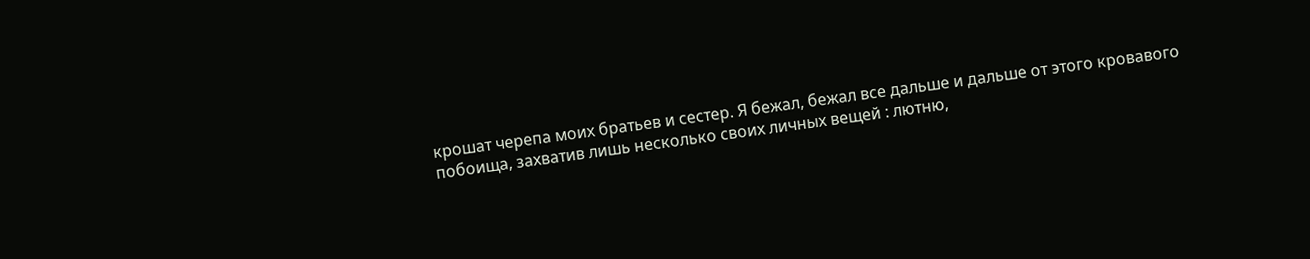крошат черепа моих братьев и сестер. Я бежал, бежал все дальше и дальше от этого кровавого побоища, захватив лишь несколько своих личных вещей : лютню,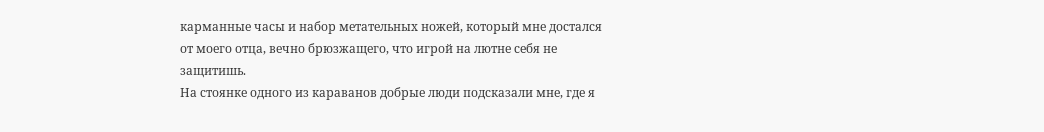карманные часы и набор метательных ножей, который мне достался от моего отца, вечно брюзжащего, что игрой на лютне себя не защитишь.
На стоянке одного из караванов добрые люди подсказали мне, где я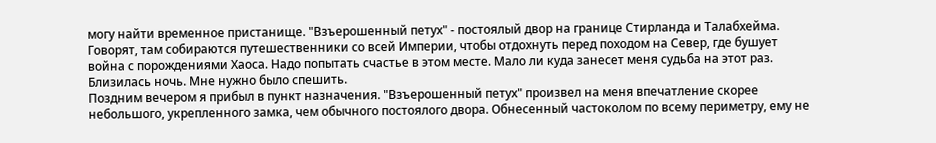могу найти временное пристанище. "Взъерошенный петух" - постоялый двор на границе Стирланда и Талабхейма. Говорят, там собираются путешественники со всей Империи, чтобы отдохнуть перед походом на Север, где бушует война с порождениями Хаоса. Надо попытать счастье в этом месте. Мало ли куда занесет меня судьба на этот раз. Близилась ночь. Мне нужно было спешить.
Поздним вечером я прибыл в пункт назначения. "Взъерошенный петух" произвел на меня впечатление скорее небольшого, укрепленного замка, чем обычного постоялого двора. Обнесенный частоколом по всему периметру, ему не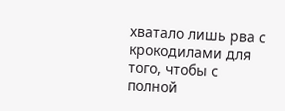хватало лишь рва с крокодилами для того, чтобы с полной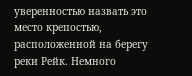уверенностью назвать это место крепостью, расположенной на берегу реки Рейк. Немного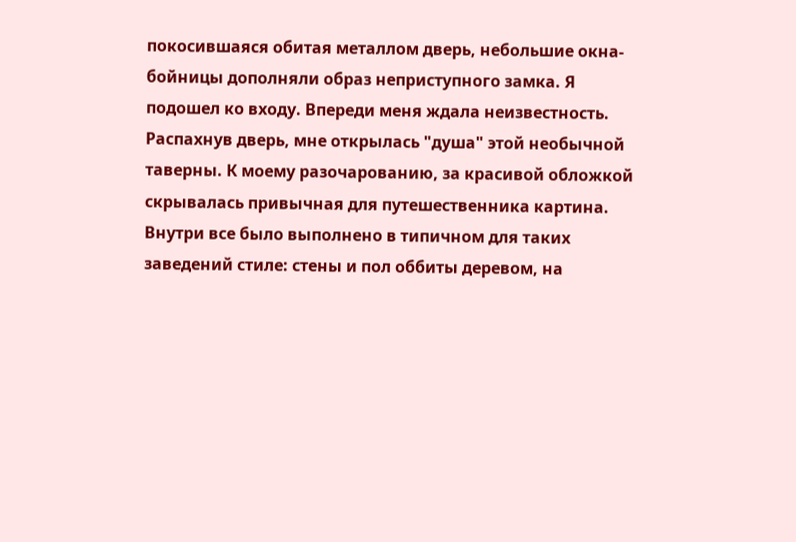покосившаяся обитая металлом дверь, небольшие окна-бойницы дополняли образ неприступного замка. Я подошел ко входу. Впереди меня ждала неизвестность.
Распахнув дверь, мне открылась "душа" этой необычной таверны. К моему разочарованию, за красивой обложкой скрывалась привычная для путешественника картина. Внутри все было выполнено в типичном для таких заведений стиле: стены и пол оббиты деревом, на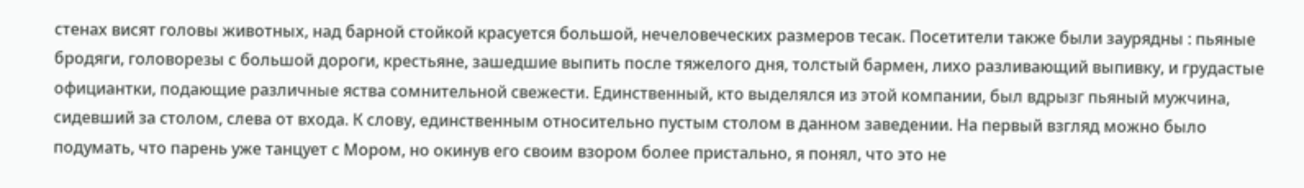стенах висят головы животных, над барной стойкой красуется большой, нечеловеческих размеров тесак. Посетители также были заурядны : пьяные бродяги, головорезы с большой дороги, крестьяне, зашедшие выпить после тяжелого дня, толстый бармен, лихо разливающий выпивку, и грудастые официантки, подающие различные яства сомнительной свежести. Единственный, кто выделялся из этой компании, был вдрызг пьяный мужчина, сидевший за столом, слева от входа. К слову, единственным относительно пустым столом в данном заведении. На первый взгляд можно было подумать, что парень уже танцует с Мором, но окинув его своим взором более пристально, я понял, что это не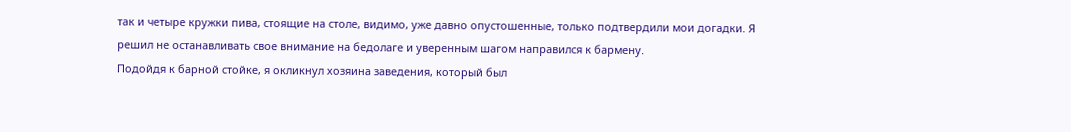так и четыре кружки пива, стоящие на столе, видимо, уже давно опустошенные, только подтвердили мои догадки. Я решил не останавливать свое внимание на бедолаге и уверенным шагом направился к бармену.
Подойдя к барной стойке, я окликнул хозяина заведения, который был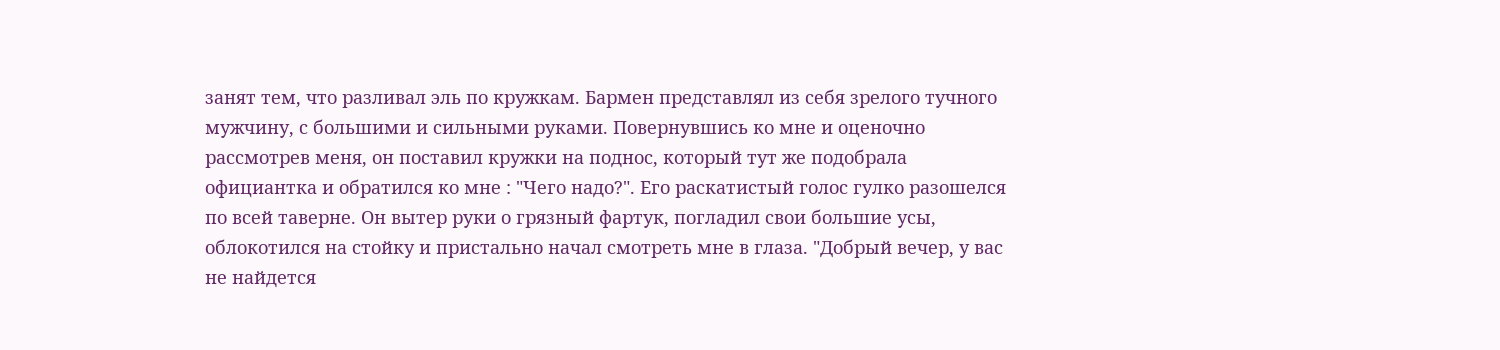занят тем, что разливал эль по кружкам. Бармен представлял из себя зрелого тучного мужчину, с большими и сильными руками. Повернувшись ко мне и оценочно рассмотрев меня, он поставил кружки на поднос, который тут же подобрала официантка и обратился ко мне : "Чего надо?". Его раскатистый голос гулко разошелся по всей таверне. Он вытер руки о грязный фартук, погладил свои большие усы, облокотился на стойку и пристально начал смотреть мне в глаза. "Добрый вечер, у вас не найдется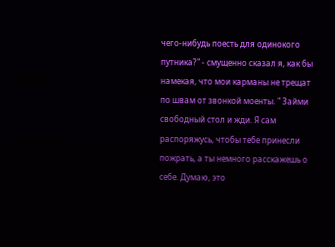чего-нибудь поесть для одинокого путника?" - смущенно сказал я, как бы намекая, что мои карманы не трещат по швам от звонкой моенты. " Займи свободный стол и жди. Я сам распоряжусь, чтобы тебе принесли пожрать, а ты немного расскажешь о себе. Думаю, это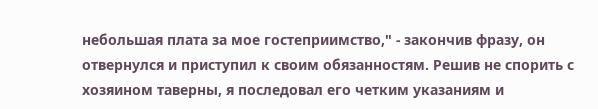небольшая плата за мое гостеприимство," - закончив фразу, он отвернулся и приступил к своим обязанностям. Решив не спорить с хозяином таверны, я последовал его четким указаниям и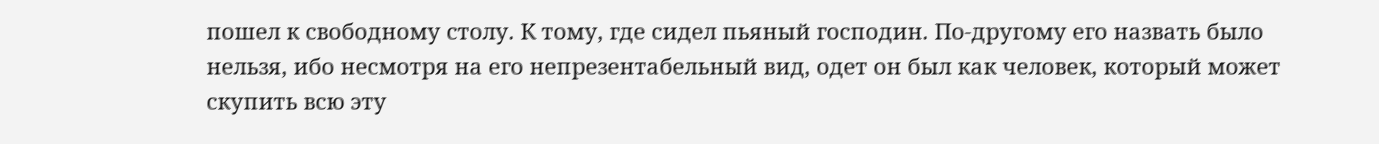пошел к свободному столу. К тому, где сидел пьяный господин. По-другому его назвать было нельзя, ибо несмотря на его непрезентабельный вид, одет он был как человек, который может скупить всю эту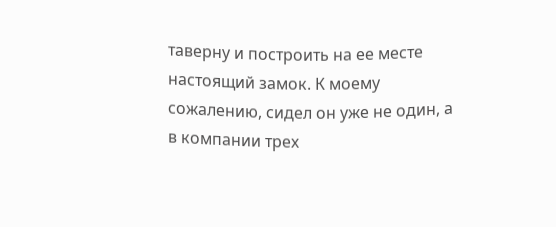таверну и построить на ее месте настоящий замок. К моему сожалению, сидел он уже не один, а в компании трех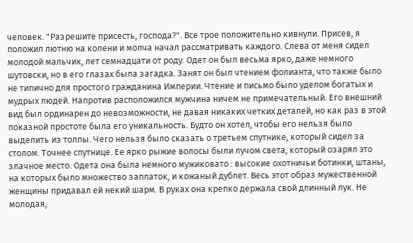человек. "Разрешите присесть, господа?". Все трое положительно кивнули. Присев, я положил лютню на колени и молча начал рассматривать каждого. Слева от меня сидел молодой мальчик, лет семнадцати от роду. Одет он был весьма ярко, даже немного шутовски, но в его глазах была загадка. Занят он был чтением фолианта, что также было не типично для простого гражданина Империи. Чтение и письмо было уделом богатых и мудрых людей. Напротив расположился мужчина ничем не примечательный. Его внешний вид был ординарен до невозможности, не давая никаких четких деталей, но как раз в этой показной простоте была его уникальность. Будто он хотел, чтобы его нельзя было выделить из толпы. Чего нельзя было сказать о третьем спутнике, который сидел за столом. Точнее спутнице. Ее ярко рыжие волосы были лучом света, который озарял это злачное место. Одета она была немного мужиковато : высокие охотничьи ботинки, штаны, на которых было множество заплаток, и кожаный дублет. Весь этот образ мужественной женщины придавал ей некий шарм. В руках она крепко держала свой длинный лук. Не молодая,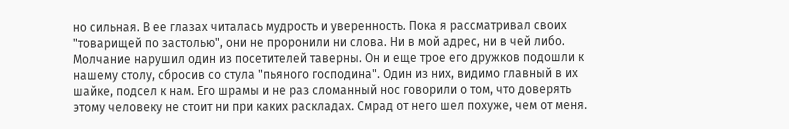но сильная. В ее глазах читалась мудрость и уверенность. Пока я рассматривал своих "товарищей по застолью", они не проронили ни слова. Ни в мой адрес, ни в чей либо.
Молчание нарушил один из посетителей таверны. Он и еще трое его дружков подошли к нашему столу, сбросив со стула "пьяного господина". Один из них, видимо главный в их шайке, подсел к нам. Его шрамы и не раз сломанный нос говорили о том, что доверять этому человеку не стоит ни при каких раскладах. Смрад от него шел похуже, чем от меня.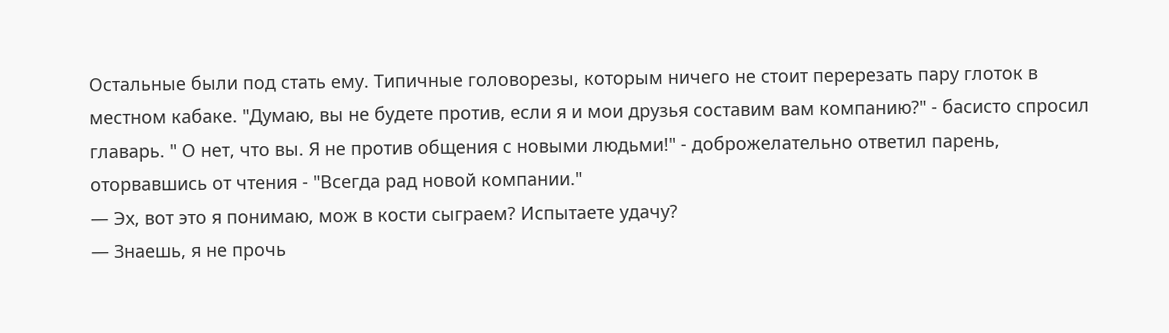Остальные были под стать ему. Типичные головорезы, которым ничего не стоит перерезать пару глоток в местном кабаке. "Думаю, вы не будете против, если я и мои друзья составим вам компанию?" - басисто спросил главарь. " О нет, что вы. Я не против общения с новыми людьми!" - доброжелательно ответил парень, оторвавшись от чтения - "Всегда рад новой компании."
— Эх, вот это я понимаю, мож в кости сыграем? Испытаете удачу?
— Знаешь, я не прочь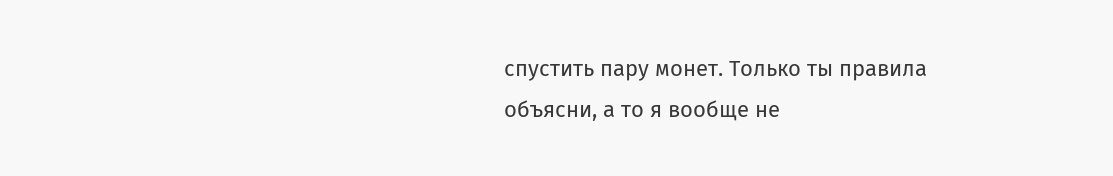спустить пару монет. Только ты правила объясни, а то я вообще не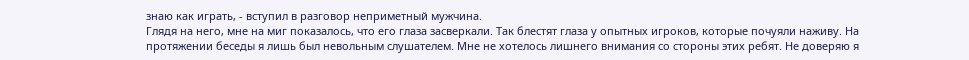знаю как играть, - вступил в разговор неприметный мужчина.
Глядя на него, мне на миг показалось, что его глаза засверкали. Так блестят глаза у опытных игроков, которые почуяли наживу. На протяжении беседы я лишь был невольным слушателем. Мне не хотелось лишнего внимания со стороны этих ребят. Не доверяю я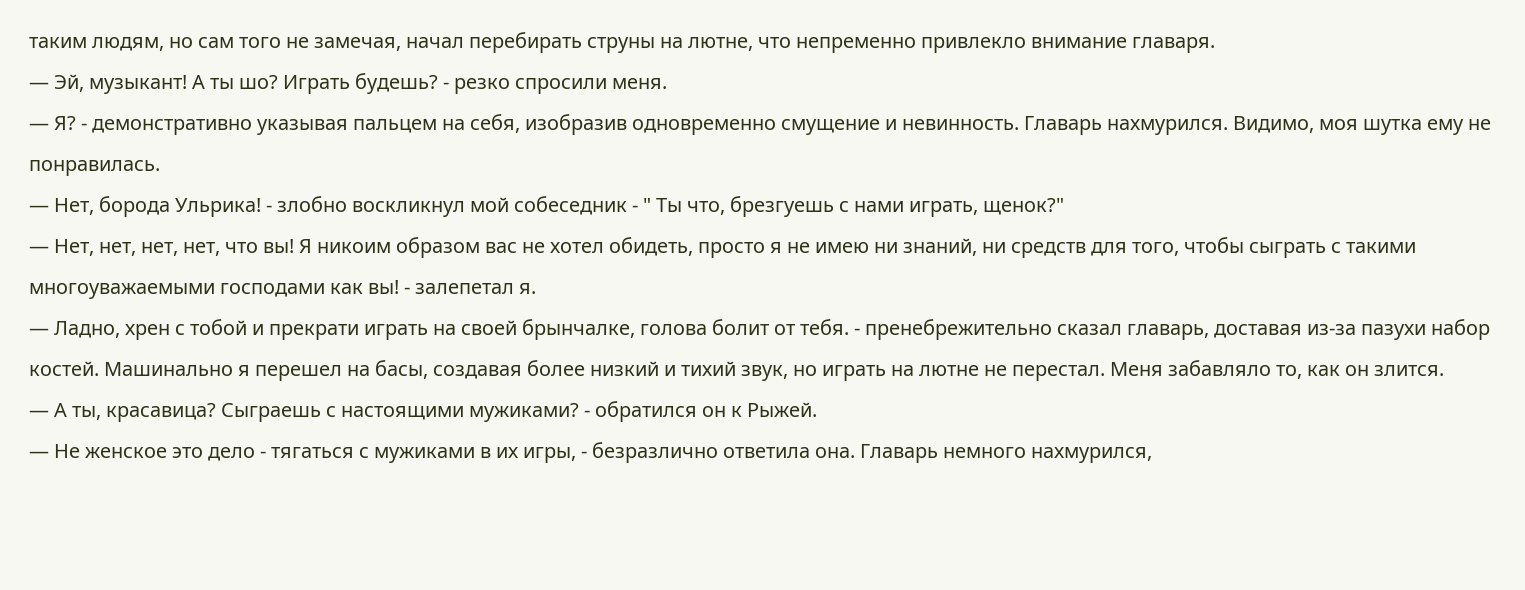таким людям, но сам того не замечая, начал перебирать струны на лютне, что непременно привлекло внимание главаря.
— Эй, музыкант! А ты шо? Играть будешь? - резко спросили меня.
— Я? - демонстративно указывая пальцем на себя, изобразив одновременно смущение и невинность. Главарь нахмурился. Видимо, моя шутка ему не понравилась.
— Нет, борода Ульрика! - злобно воскликнул мой собеседник - " Ты что, брезгуешь с нами играть, щенок?"
— Нет, нет, нет, нет, что вы! Я никоим образом вас не хотел обидеть, просто я не имею ни знаний, ни средств для того, чтобы сыграть с такими многоуважаемыми господами как вы! - залепетал я.
— Ладно, хрен с тобой и прекрати играть на своей брынчалке, голова болит от тебя. - пренебрежительно сказал главарь, доставая из-за пазухи набор костей. Машинально я перешел на басы, создавая более низкий и тихий звук, но играть на лютне не перестал. Меня забавляло то, как он злится.
— А ты, красавица? Сыграешь с настоящими мужиками? - обратился он к Рыжей.
— Не женское это дело - тягаться с мужиками в их игры, - безразлично ответила она. Главарь немного нахмурился,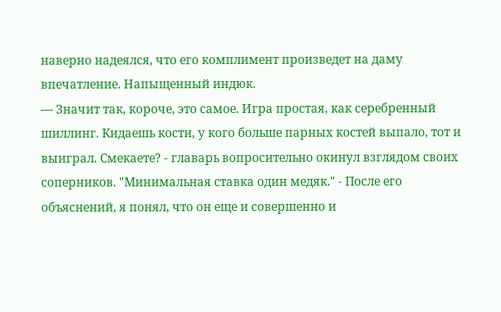наверно надеялся, что его комплимент произведет на даму впечатление. Напыщенный индюк.
— Значит так, короче, это самое. Игра простая, как серебренный шиллинг. Кидаешь кости, у кого больше парных костей выпало, тот и выиграл. Смекаете? - главарь вопросительно окинул взглядом своих соперников. "Минимальная ставка один медяк." - После его объяснений, я понял, что он еще и совершенно и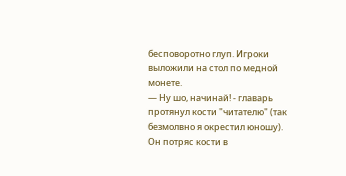бесповоротно глуп. Игроки выложили на стол по медной монете.
— Ну шо, начинай! - главарь протянул кости "читателю" (так безмолвно я окрестил юношу). Он потряс кости в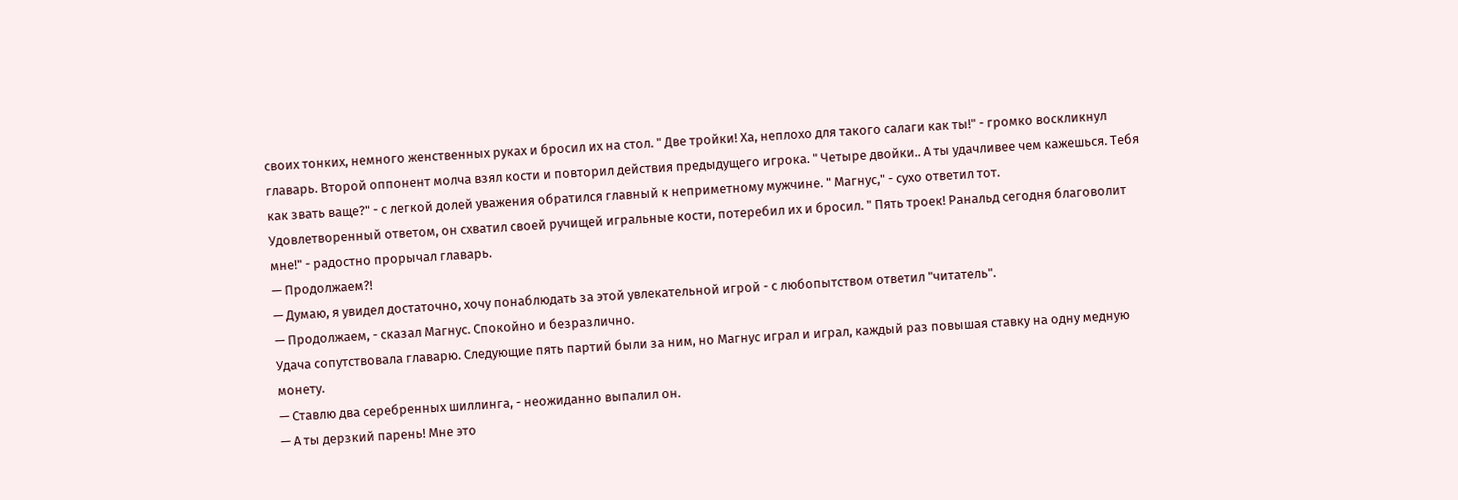своих тонких, немного женственных руках и бросил их на стол. " Две тройки! Ха, неплохо для такого салаги как ты!" - громко воскликнул главарь. Второй оппонент молча взял кости и повторил действия предыдущего игрока. " Четыре двойки.. А ты удачливее чем кажешься. Тебя как звать ваще?" - с легкой долей уважения обратился главный к неприметному мужчине. " Магнус," - сухо ответил тот.
Удовлетворенный ответом, он схватил своей ручищей игральные кости, потеребил их и бросил. " Пять троек! Ранальд сегодня благоволит мне!" - радостно прорычал главарь.
— Продолжаем?!
— Думаю, я увидел достаточно, хочу понаблюдать за этой увлекательной игрой - с любопытством ответил "читатель".
— Продолжаем, - сказал Магнус. Спокойно и безразлично.
Удача сопутствовала главарю. Следующие пять партий были за ним, но Магнус играл и играл, каждый раз повышая ставку на одну медную монету.
— Ставлю два серебренных шиллинга, - неожиданно выпалил он.
— А ты дерзкий парень! Мне это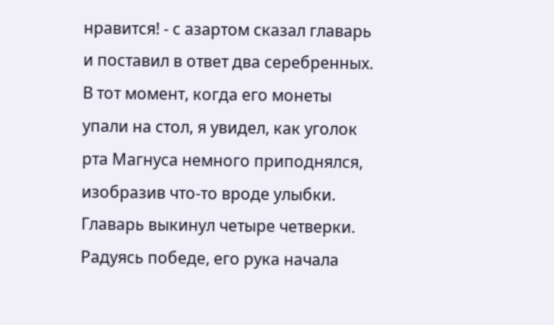нравится! - с азартом сказал главарь и поставил в ответ два серебренных. В тот момент, когда его монеты упали на стол, я увидел, как уголок рта Магнуса немного приподнялся, изобразив что-то вроде улыбки. Главарь выкинул четыре четверки. Радуясь победе, его рука начала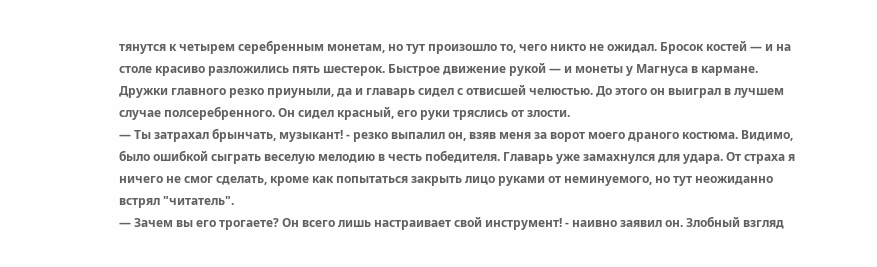тянутся к четырем серебренным монетам, но тут произошло то, чего никто не ожидал. Бросок костей — и на столе красиво разложились пять шестерок. Быстрое движение рукой — и монеты у Магнуса в кармане. Дружки главного резко приуныли, да и главарь сидел с отвисшей челюстью. До этого он выиграл в лучшем случае полсеребренного. Он сидел красный, его руки тряслись от злости.
— Ты затрахал брынчать, музыкант! - резко выпалил он, взяв меня за ворот моего драного костюма. Видимо, было ошибкой сыграть веселую мелодию в честь победителя. Главарь уже замахнулся для удара. От страха я ничего не смог сделать, кроме как попытаться закрыть лицо руками от неминуемого, но тут неожиданно встрял "читатель".
— Зачем вы его трогаете? Он всего лишь настраивает свой инструмент! - наивно заявил он. Злобный взгляд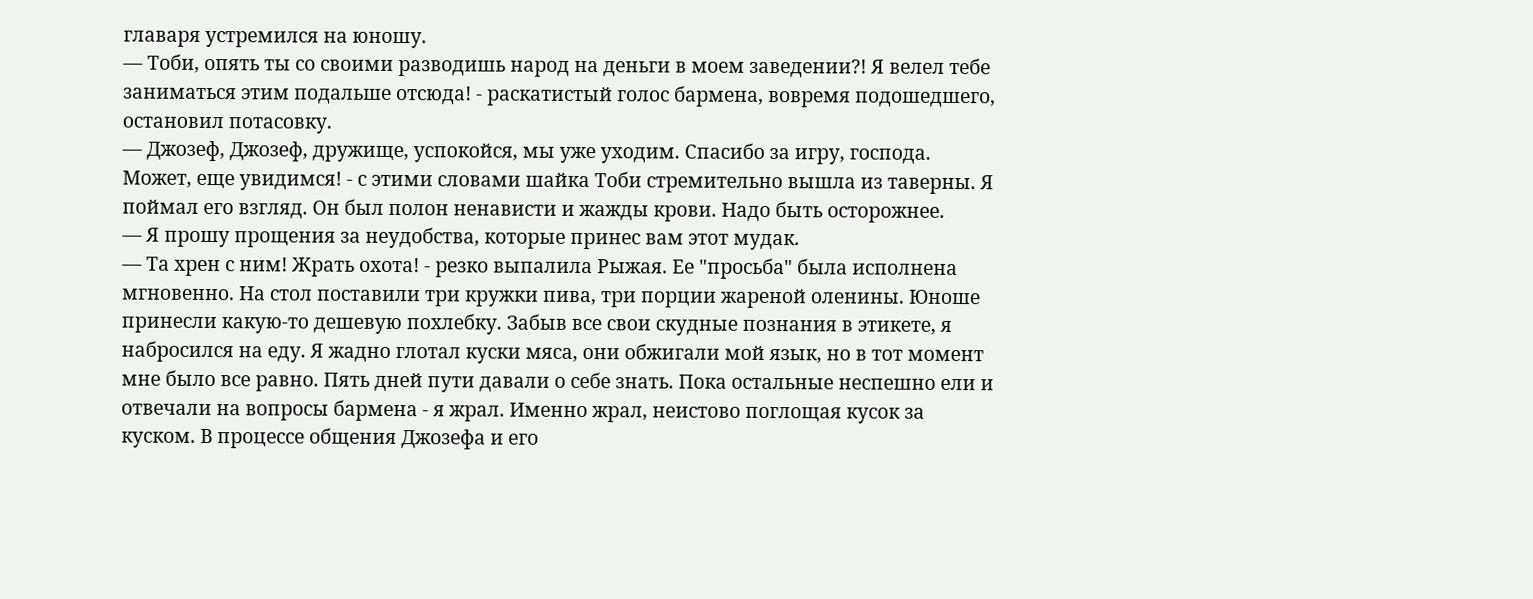главаря устремился на юношу.
— Тоби, опять ты со своими разводишь народ на деньги в моем заведении?! Я велел тебе заниматься этим подальше отсюда! - раскатистый голос бармена, вовремя подошедшего, остановил потасовку.
— Джозеф, Джозеф, дружище, успокойся, мы уже уходим. Спасибо за игру, господа. Может, еще увидимся! - с этими словами шайка Тоби стремительно вышла из таверны. Я поймал его взгляд. Он был полон ненависти и жажды крови. Надо быть осторожнее.
— Я прошу прощения за неудобства, которые принес вам этот мудак.
— Та хрен с ним! Жрать охота! - резко выпалила Рыжая. Ее "просьба" была исполнена мгновенно. На стол поставили три кружки пива, три порции жареной оленины. Юноше принесли какую-то дешевую похлебку. Забыв все свои скудные познания в этикете, я набросился на еду. Я жадно глотал куски мяса, они обжигали мой язык, но в тот момент мне было все равно. Пять дней пути давали о себе знать. Пока остальные неспешно ели и отвечали на вопросы бармена - я жрал. Именно жрал, неистово поглощая кусок за куском. В процессе общения Джозефа и его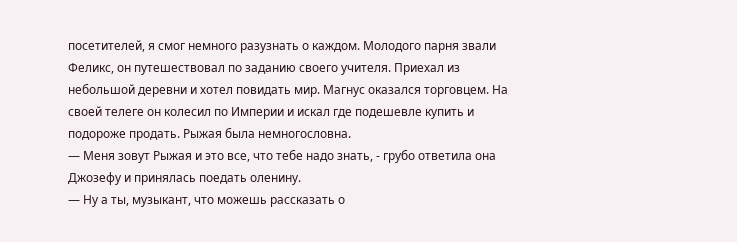посетителей, я смог немного разузнать о каждом. Молодого парня звали Феликс, он путешествовал по заданию своего учителя. Приехал из небольшой деревни и хотел повидать мир. Магнус оказался торговцем. На своей телеге он колесил по Империи и искал где подешевле купить и подороже продать. Рыжая была немногословна.
— Меня зовут Рыжая и это все, что тебе надо знать, - грубо ответила она Джозефу и принялась поедать оленину.
— Ну а ты, музыкант, что можешь рассказать о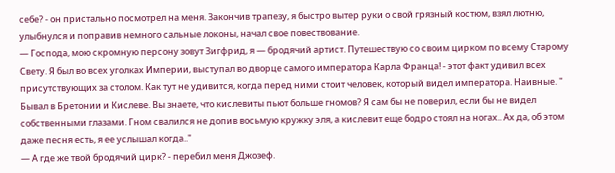себе? - он пристально посмотрел на меня. Закончив трапезу, я быстро вытер руки о свой грязный костюм, взял лютню, улыбнулся и поправив немного сальные локоны, начал свое повествование.
— Господа, мою скромную персону зовут Зигфрид, я — бродячий артист. Путешествую со своим цирком по всему Старому Свету. Я был во всех уголках Империи, выступал во дворце самого императора Карла Франца! - этот факт удивил всех присутствующих за столом. Как тут не удивится, когда перед ними стоит человек, который видел императора. Наивные. " Бывал в Бретонии и Кислеве. Вы знаете, что кислевиты пьют больше гномов? Я сам бы не поверил, если бы не видел собственными глазами. Гном свалился не допив восьмую кружку эля, а кислевит еще бодро стоял на ногах.. Ах да, об этом даже песня есть, я ее услышал когда.."
— А где же твой бродячий цирк? - перебил меня Джозеф.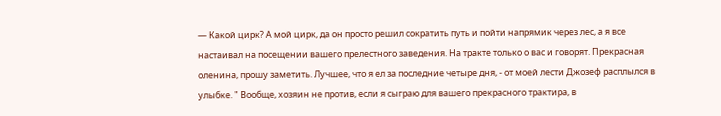— Какой цирк? А мой цирк, да он просто решил сократить путь и пойти напрямик через лес, а я все настаивал на посещении вашего прелестного заведения. На тракте только о вас и говорят. Прекрасная оленина, прошу заметить. Лучшее, что я ел за последние четыре дня, - от моей лести Джозеф расплылся в улыбке. " Вообще, хозяин не против, если я сыграю для вашего прекрасного трактира, в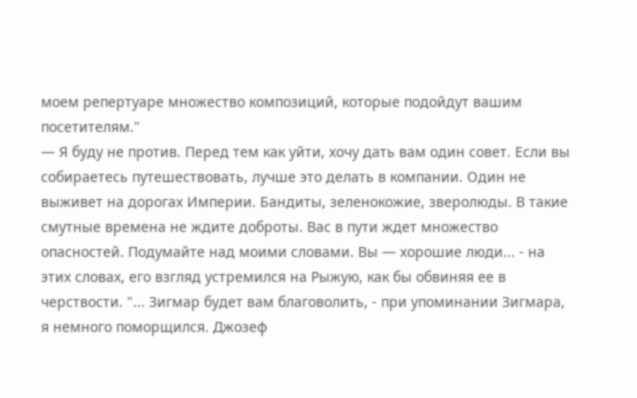моем репертуаре множество композиций, которые подойдут вашим посетителям."
— Я буду не против. Перед тем как уйти, хочу дать вам один совет. Если вы собираетесь путешествовать, лучше это делать в компании. Один не выживет на дорогах Империи. Бандиты, зеленокожие, зверолюды. В такие смутные времена не ждите доброты. Вас в пути ждет множество опасностей. Подумайте над моими словами. Вы — хорошие люди... - на этих словах, его взгляд устремился на Рыжую, как бы обвиняя ее в черствости. "... Зигмар будет вам благоволить, - при упоминании Зигмара, я немного поморщился. Джозеф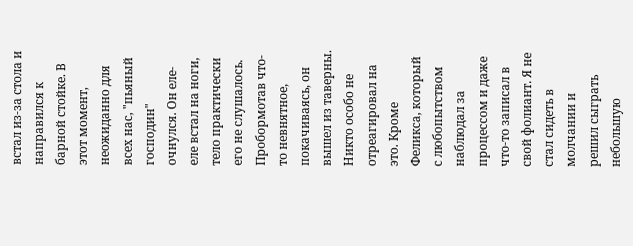встал из-за стола и направился к барной стойке. В этот момент, неожиданно для всех нас, "пьяный господин" очнулся. Он еле-еле встал на ноги, тело практически его не слушалось. Пробормотав что-то невнятное, покачиваясь, он вышел из таверны. Никто особо не отреагировал на это. Кроме Феликса, который с любопытством наблюдал за процессом и даже что-то записал в свой фолиант. Я не стал сидеть в молчании и решил сыграть небольшую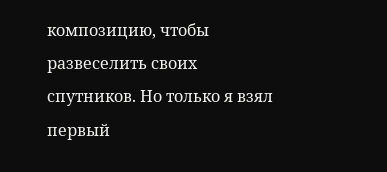композицию, чтобы развеселить своих спутников. Но только я взял первый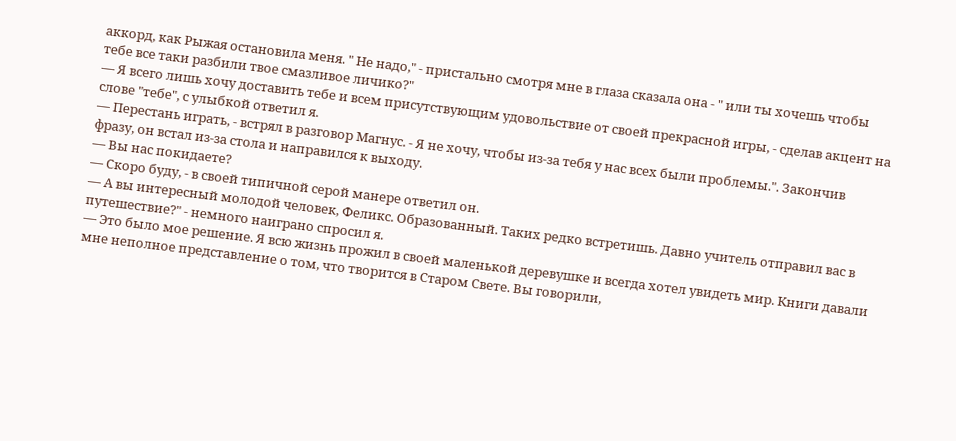аккорд, как Рыжая остановила меня. " Не надо," - пристально смотря мне в глаза сказала она - " или ты хочешь чтобы тебе все таки разбили твое смазливое личико?"
— Я всего лишь хочу доставить тебе и всем присутствующим удовольствие от своей прекрасной игры, - сделав акцент на слове "тебе", с улыбкой ответил я.
— Перестань играть, - встрял в разговор Магнус. - Я не хочу, чтобы из-за тебя у нас всех были проблемы.". Закончив фразу, он встал из-за стола и направился к выходу.
— Вы нас покидаете?
— Скоро буду, - в своей типичной серой манере ответил он.
— А вы интересный молодой человек, Феликс. Образованный. Таких редко встретишь. Давно учитель отправил вас в путешествие?" - немного наиграно спросил я.
— Это было мое решение. Я всю жизнь прожил в своей маленькой деревушке и всегда хотел увидеть мир. Книги давали мне неполное представление о том, что творится в Старом Свете. Вы говорили,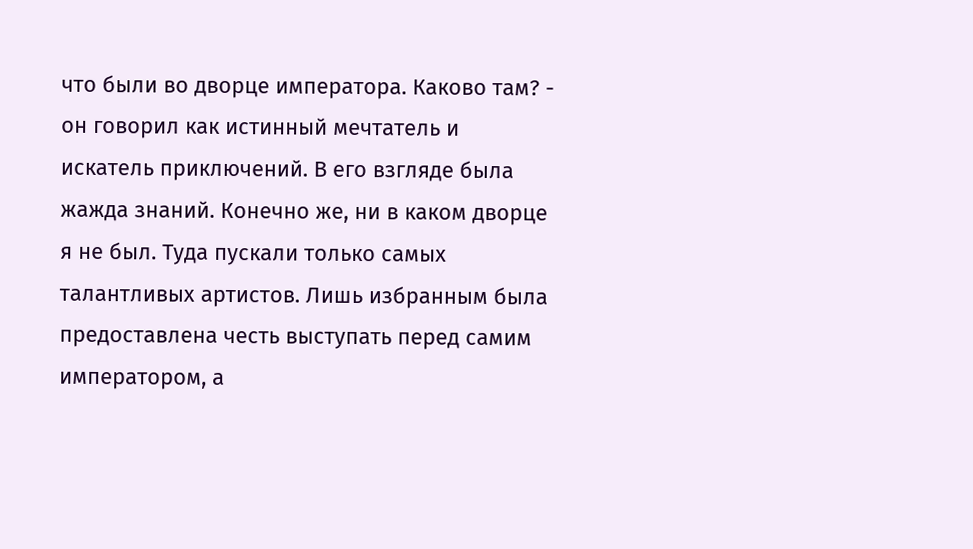что были во дворце императора. Каково там? - он говорил как истинный мечтатель и искатель приключений. В его взгляде была жажда знаний. Конечно же, ни в каком дворце я не был. Туда пускали только самых талантливых артистов. Лишь избранным была предоставлена честь выступать перед самим императором, а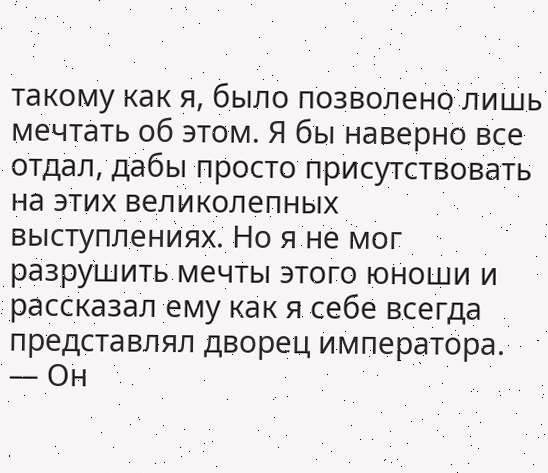такому как я, было позволено лишь мечтать об этом. Я бы наверно все отдал, дабы просто присутствовать на этих великолепных выступлениях. Но я не мог разрушить мечты этого юноши и рассказал ему как я себе всегда представлял дворец императора.
— Он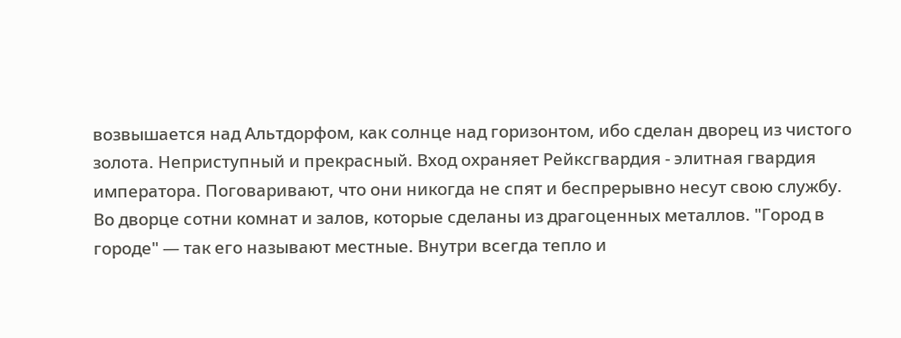возвышается над Альтдорфом, как солнце над горизонтом, ибо сделан дворец из чистого золота. Неприступный и прекрасный. Вход охраняет Рейксгвардия - элитная гвардия императора. Поговаривают, что они никогда не спят и беспрерывно несут свою службу. Во дворце сотни комнат и залов, которые сделаны из драгоценных металлов. "Город в городе" — так его называют местные. Внутри всегда тепло и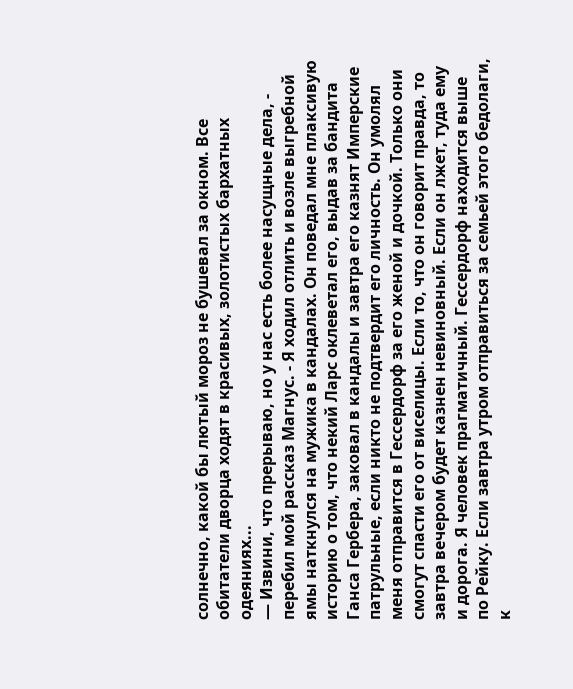солнечно, какой бы лютый мороз не бушевал за окном. Все обитатели дворца ходят в красивых, золотистых бархатных одеяниях...
— Извини, что прерываю, но у нас есть более насущные дела, - перебил мой рассказ Магнус. - Я ходил отлить и возле выгребной ямы наткнулся на мужика в кандалах. Он поведал мне плаксивую историю о том, что некий Ларс оклеветал его, выдав за бандита Ганса Гербера, заковал в кандалы и завтра его казнят Имперские патрульные, если никто не подтвердит его личность. Он умолял меня отправится в Гессердорф за его женой и дочкой. Только они смогут спасти его от виселицы. Если то, что он говорит правда, то завтра вечером будет казнен невиновный. Если он лжет, туда ему и дорога. Я человек прагматичный. Гессердорф находится выше по Рейку. Если завтра утром отправиться за семьей этого бедолаги, к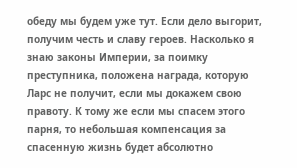обеду мы будем уже тут. Если дело выгорит, получим честь и славу героев. Насколько я знаю законы Империи, за поимку преступника, положена награда, которую Ларс не получит, если мы докажем свою правоту. К тому же если мы спасем этого парня, то небольшая компенсация за спасенную жизнь будет абсолютно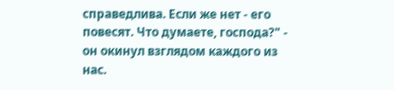справедлива. Если же нет - его повесят. Что думаете, господа?" - он окинул взглядом каждого из нас.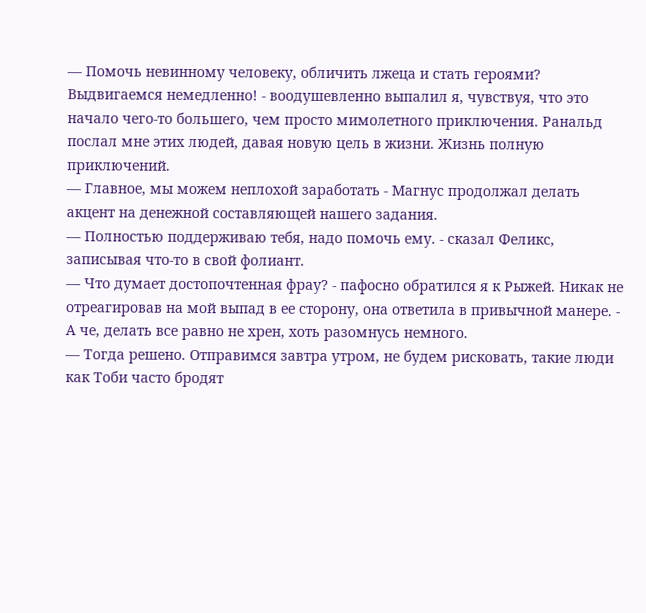— Помочь невинному человеку, обличить лжеца и стать героями? Выдвигаемся немедленно! - воодушевленно выпалил я, чувствуя, что это начало чего-то большего, чем просто мимолетного приключения. Ранальд послал мне этих людей, давая новую цель в жизни. Жизнь полную приключений.
— Главное, мы можем неплохой заработать - Магнус продолжал делать акцент на денежной составляющей нашего задания.
— Полностью поддерживаю тебя, надо помочь ему. - сказал Феликс, записывая что-то в свой фолиант.
— Что думает достопочтенная фрау? - пафосно обратился я к Рыжей. Никак не отреагировав на мой выпад в ее сторону, она ответила в привычной манере. - А че, делать все равно не хрен, хоть разомнусь немного.
— Тогда решено. Отправимся завтра утром, не будем рисковать, такие люди как Тоби часто бродят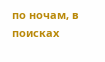по ночам, в поисках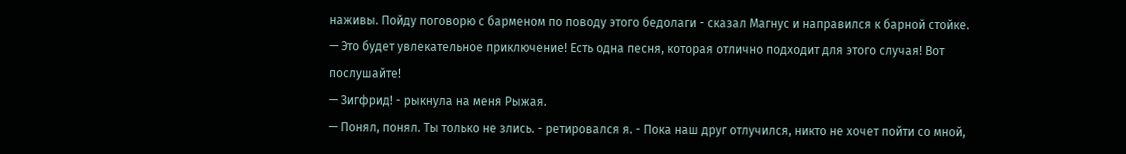наживы. Пойду поговорю с барменом по поводу этого бедолаги - сказал Магнус и направился к барной стойке.
— Это будет увлекательное приключение! Есть одна песня, которая отлично подходит для этого случая! Вот послушайте!
— Зигфрид! - рыкнула на меня Рыжая.
— Понял, понял. Ты только не злись. - ретировался я. - Пока наш друг отлучился, никто не хочет пойти со мной,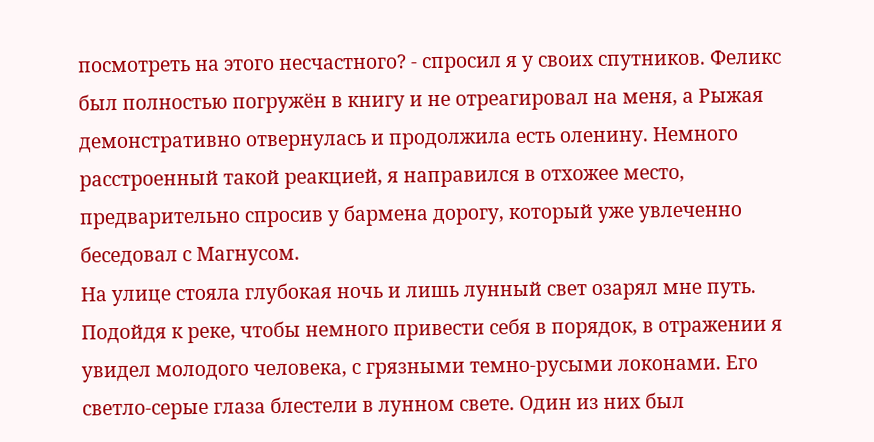посмотреть на этого несчастного? - спросил я у своих спутников. Феликс был полностью погружён в книгу и не отреагировал на меня, а Рыжая демонстративно отвернулась и продолжила есть оленину. Немного расстроенный такой реакцией, я направился в отхожее место, предварительно спросив у бармена дорогу, который уже увлеченно беседовал с Магнусом.
На улице стояла глубокая ночь и лишь лунный свет озарял мне путь. Подойдя к реке, чтобы немного привести себя в порядок, в отражении я увидел молодого человека, с грязными темно-русыми локонами. Его светло-серые глаза блестели в лунном свете. Один из них был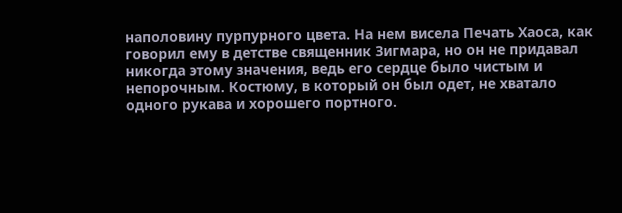наполовину пурпурного цвета. На нем висела Печать Хаоса, как говорил ему в детстве священник Зигмара, но он не придавал никогда этому значения, ведь его сердце было чистым и непорочным. Костюму, в который он был одет, не хватало одного рукава и хорошего портного.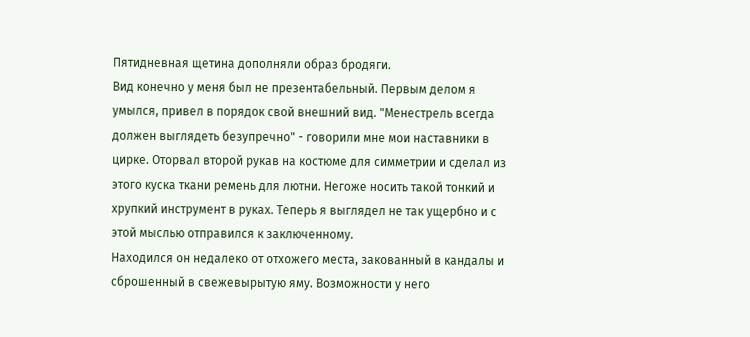Пятидневная щетина дополняли образ бродяги.
Вид конечно у меня был не презентабельный. Первым делом я умылся, привел в порядок свой внешний вид. "Менестрель всегда должен выглядеть безупречно" - говорили мне мои наставники в цирке. Оторвал второй рукав на костюме для симметрии и сделал из этого куска ткани ремень для лютни. Негоже носить такой тонкий и хрупкий инструмент в руках. Теперь я выглядел не так ущербно и с этой мыслью отправился к заключенному.
Находился он недалеко от отхожего места, закованный в кандалы и сброшенный в свежевырытую яму. Возможности у него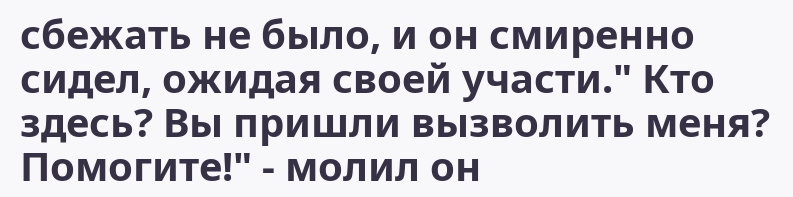сбежать не было, и он смиренно сидел, ожидая своей участи." Кто здесь? Вы пришли вызволить меня? Помогите!" - молил он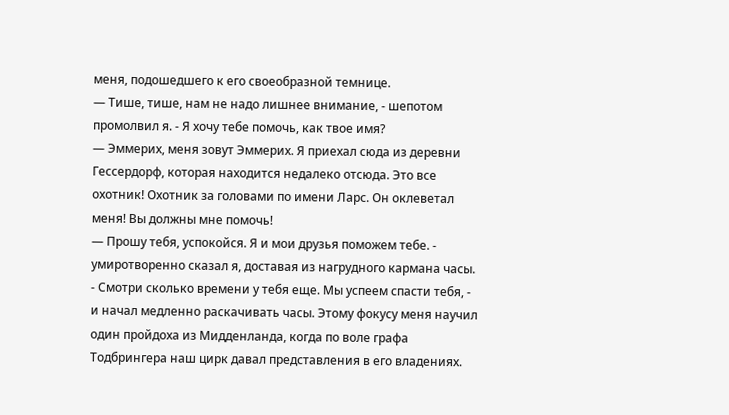меня, подошедшего к его своеобразной темнице.
— Тише, тише, нам не надо лишнее внимание, - шепотом промолвил я. - Я хочу тебе помочь, как твое имя?
— Эммерих, меня зовут Эммерих. Я приехал сюда из деревни Гессердорф, которая находится недалеко отсюда. Это все охотник! Охотник за головами по имени Ларс. Он оклеветал меня! Вы должны мне помочь!
— Прошу тебя, успокойся. Я и мои друзья поможем тебе. - умиротворенно сказал я, доставая из нагрудного кармана часы. - Смотри сколько времени у тебя еще. Мы успеем спасти тебя, - и начал медленно раскачивать часы. Этому фокусу меня научил один пройдоха из Мидденланда, когда по воле графа Тодбрингера наш цирк давал представления в его владениях.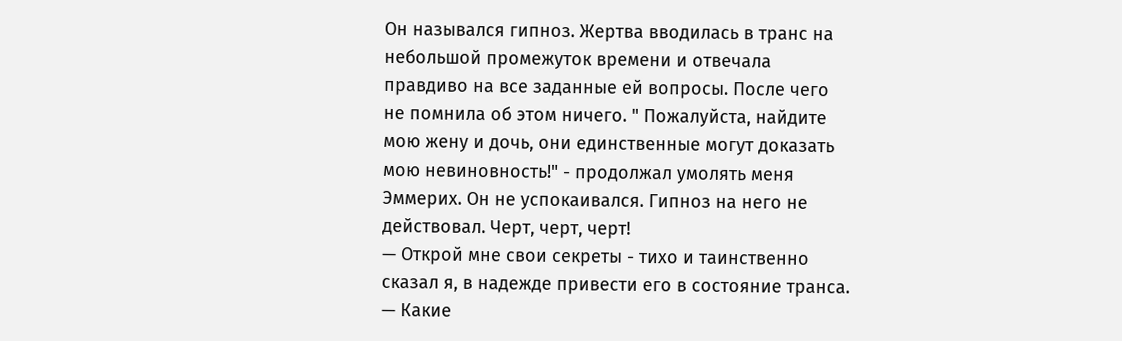Он назывался гипноз. Жертва вводилась в транс на небольшой промежуток времени и отвечала правдиво на все заданные ей вопросы. После чего не помнила об этом ничего. " Пожалуйста, найдите мою жену и дочь, они единственные могут доказать мою невиновность!" - продолжал умолять меня Эммерих. Он не успокаивался. Гипноз на него не действовал. Черт, черт, черт!
— Открой мне свои секреты - тихо и таинственно сказал я, в надежде привести его в состояние транса.
— Какие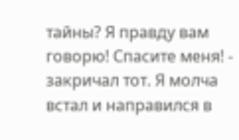тайны? Я правду вам говорю! Спасите меня! - закричал тот. Я молча встал и направился в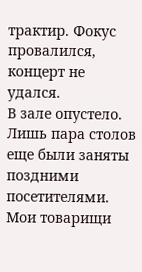трактир. Фокус провалился, концерт не удался.
В зале опустело. Лишь пара столов еще были заняты поздними посетителями. Мои товарищи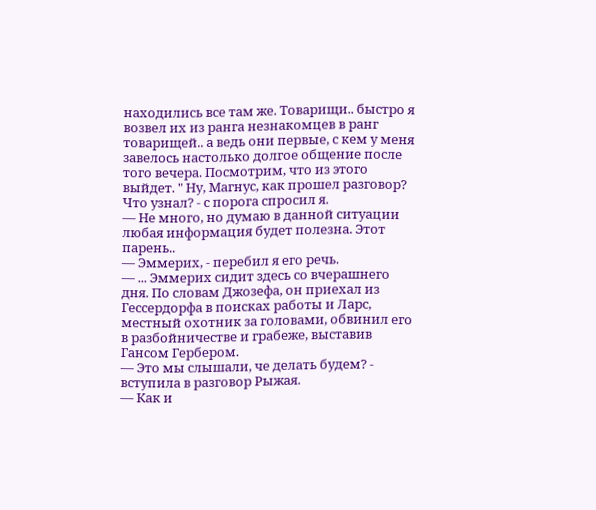находились все там же. Товарищи.. быстро я возвел их из ранга незнакомцев в ранг товарищей.. а ведь они первые, с кем у меня завелось настолько долгое общение после того вечера. Посмотрим, что из этого выйдет. " Ну, Магнус, как прошел разговор? Что узнал? - с порога спросил я.
— Не много, но думаю в данной ситуации любая информация будет полезна. Этот парень..
— Эммерих, - перебил я его речь.
— ... Эммерих сидит здесь со вчерашнего дня. По словам Джозефа, он приехал из Гессердорфа в поисках работы и Ларс, местный охотник за головами, обвинил его в разбойничестве и грабеже, выставив Гансом Гербером.
— Это мы слышали, че делать будем? - вступила в разговор Рыжая.
— Как и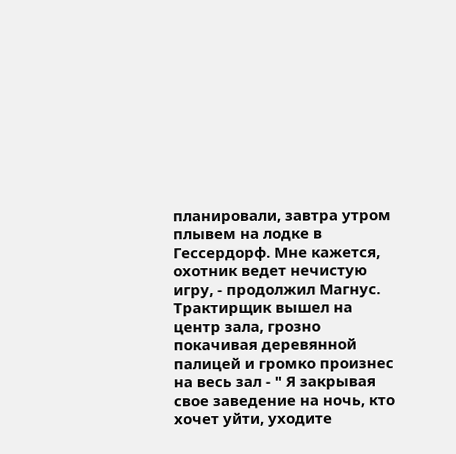планировали, завтра утром плывем на лодке в Гессердорф. Мне кажется, охотник ведет нечистую игру, - продолжил Магнус.
Трактирщик вышел на центр зала, грозно покачивая деревянной палицей и громко произнес на весь зал - " Я закрывая свое заведение на ночь, кто хочет уйти, уходите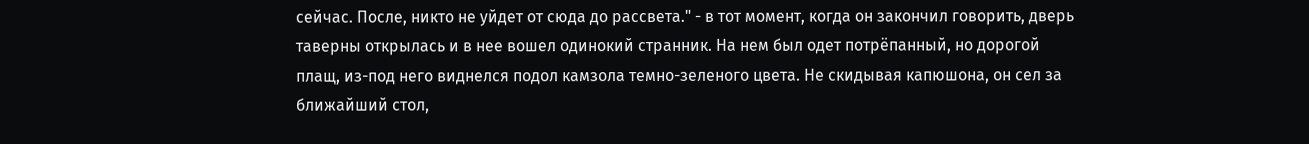сейчас. После, никто не уйдет от сюда до рассвета." - в тот момент, когда он закончил говорить, дверь таверны открылась и в нее вошел одинокий странник. На нем был одет потрёпанный, но дорогой плащ, из-под него виднелся подол камзола темно-зеленого цвета. Не скидывая капюшона, он сел за ближайший стол,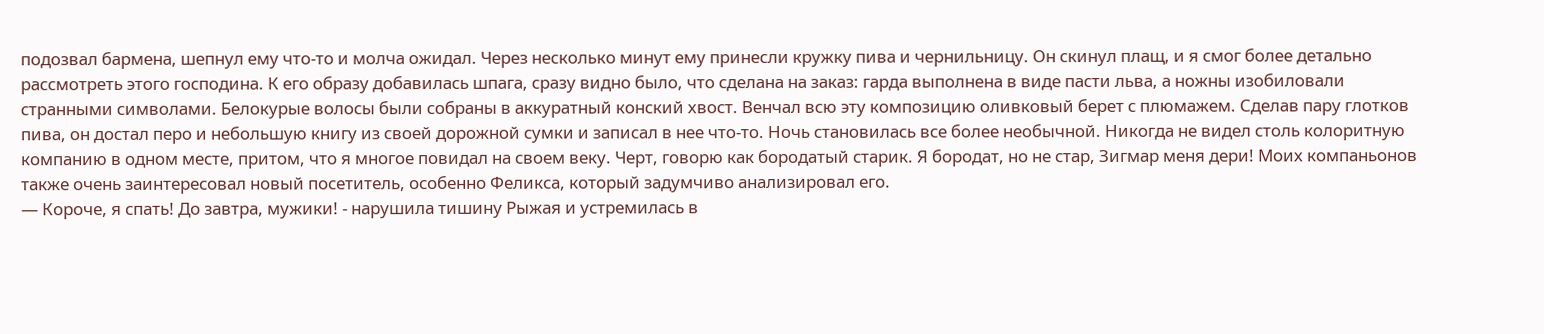подозвал бармена, шепнул ему что-то и молча ожидал. Через несколько минут ему принесли кружку пива и чернильницу. Он скинул плащ, и я смог более детально рассмотреть этого господина. К его образу добавилась шпага, сразу видно было, что сделана на заказ: гарда выполнена в виде пасти льва, а ножны изобиловали странными символами. Белокурые волосы были собраны в аккуратный конский хвост. Венчал всю эту композицию оливковый берет с плюмажем. Сделав пару глотков пива, он достал перо и небольшую книгу из своей дорожной сумки и записал в нее что-то. Ночь становилась все более необычной. Никогда не видел столь колоритную компанию в одном месте, притом, что я многое повидал на своем веку. Черт, говорю как бородатый старик. Я бородат, но не стар, Зигмар меня дери! Моих компаньонов также очень заинтересовал новый посетитель, особенно Феликса, который задумчиво анализировал его.
— Короче, я спать! До завтра, мужики! - нарушила тишину Рыжая и устремилась в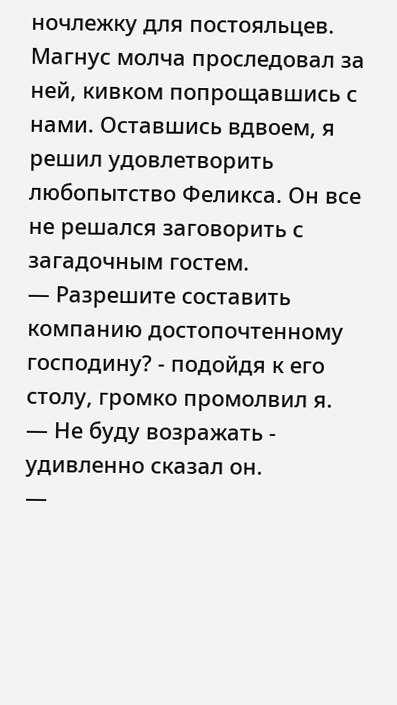ночлежку для постояльцев. Магнус молча проследовал за ней, кивком попрощавшись с нами. Оставшись вдвоем, я решил удовлетворить любопытство Феликса. Он все не решался заговорить с загадочным гостем.
— Разрешите составить компанию достопочтенному господину? - подойдя к его столу, громко промолвил я.
— Не буду возражать - удивленно сказал он.
—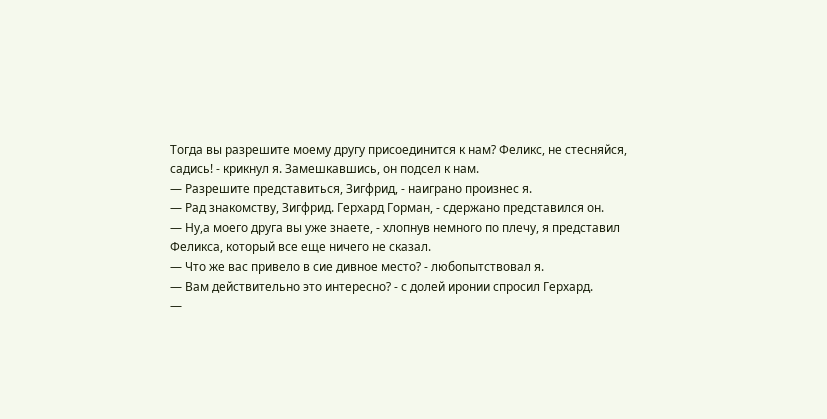Тогда вы разрешите моему другу присоединится к нам? Феликс, не стесняйся, садись! - крикнул я. Замешкавшись, он подсел к нам.
— Разрешите представиться, Зигфрид, - наиграно произнес я.
— Рад знакомству, Зигфрид. Герхард Горман, - сдержано представился он.
— Ну,а моего друга вы уже знаете, - хлопнув немного по плечу, я представил Феликса, который все еще ничего не сказал.
— Что же вас привело в сие дивное место? - любопытствовал я.
— Вам действительно это интересно? - с долей иронии спросил Герхард.
—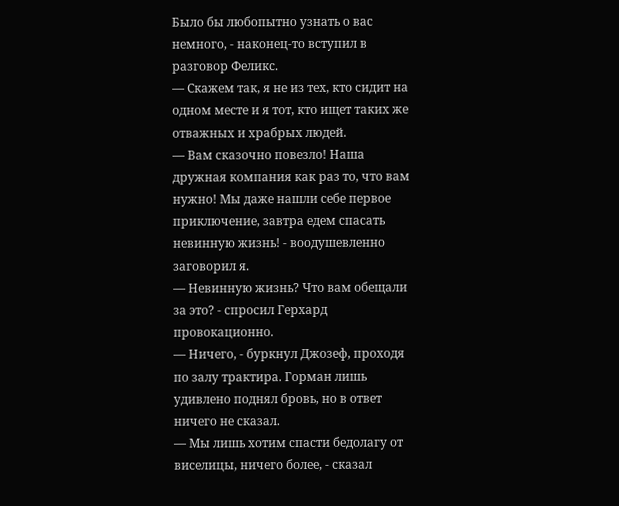Было бы любопытно узнать о вас немного, - наконец-то вступил в разговор Феликс.
— Скажем так, я не из тех, кто сидит на одном месте и я тот, кто ищет таких же отважных и храбрых людей.
— Вам сказочно повезло! Наша дружная компания как раз то, что вам нужно! Мы даже нашли себе первое приключение, завтра едем спасать невинную жизнь! - воодушевленно заговорил я.
— Невинную жизнь? Что вам обещали за это? - спросил Герхард провокационно.
— Ничего, - буркнул Джозеф, проходя по залу трактира. Горман лишь удивлено поднял бровь, но в ответ ничего не сказал.
— Мы лишь хотим спасти бедолагу от виселицы, ничего более, - сказал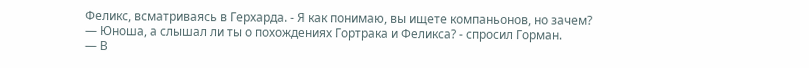Феликс, всматриваясь в Герхарда. - Я как понимаю, вы ищете компаньонов, но зачем?
— Юноша, а слышал ли ты о похождениях Гортрака и Феликса? - спросил Горман.
— В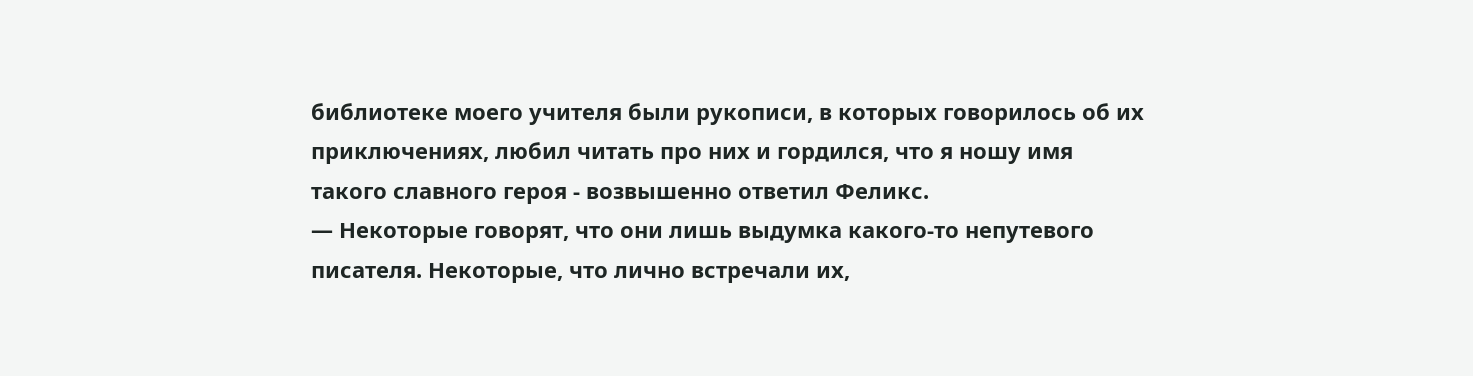библиотеке моего учителя были рукописи, в которых говорилось об их приключениях, любил читать про них и гордился, что я ношу имя такого славного героя - возвышенно ответил Феликс.
— Некоторые говорят, что они лишь выдумка какого-то непутевого писателя. Некоторые, что лично встречали их,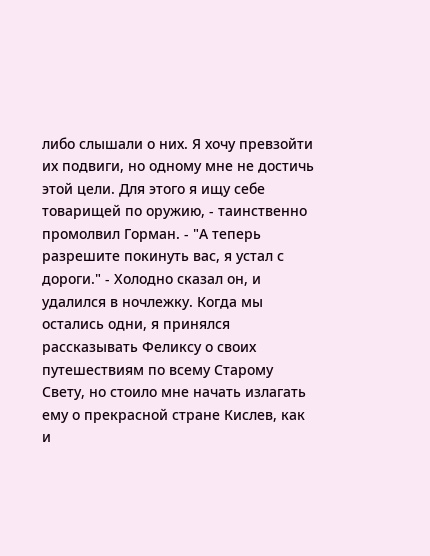либо слышали о них. Я хочу превзойти их подвиги, но одному мне не достичь этой цели. Для этого я ищу себе товарищей по оружию, - таинственно промолвил Горман. - "А теперь разрешите покинуть вас, я устал с дороги." - Холодно сказал он, и удалился в ночлежку. Когда мы остались одни, я принялся рассказывать Феликсу о своих путешествиям по всему Старому Свету, но стоило мне начать излагать ему о прекрасной стране Кислев, как и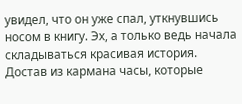увидел, что он уже спал, уткнувшись носом в книгу. Эх, а только ведь начала складываться красивая история. Достав из кармана часы, которые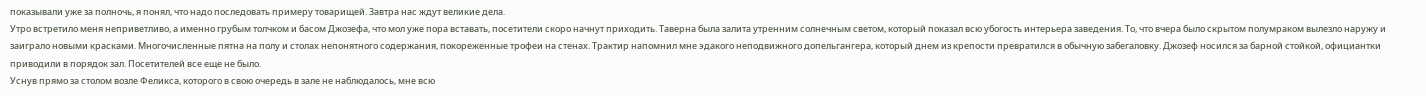показывали уже за полночь, я понял, что надо последовать примеру товарищей. Завтра нас ждут великие дела.
Утро встретило меня неприветливо, а именно грубым толчком и басом Джозефа, что мол уже пора вставать, посетители скоро начнут приходить. Таверна была залита утренним солнечным светом, который показал всю убогость интерьера заведения. То, что вчера было скрытом полумраком вылезло наружу и заиграло новыми красками. Многочисленные пятна на полу и столах непонятного содержания, покореженные трофеи на стенах. Трактир напомнил мне эдакого неподвижного допельгангера, который днем из крепости превратился в обычную забегаловку. Джозеф носился за барной стойкой, официантки приводили в порядок зал. Посетителей все еще не было.
Уснув прямо за столом возле Феликса, которого в свою очередь в зале не наблюдалось, мне всю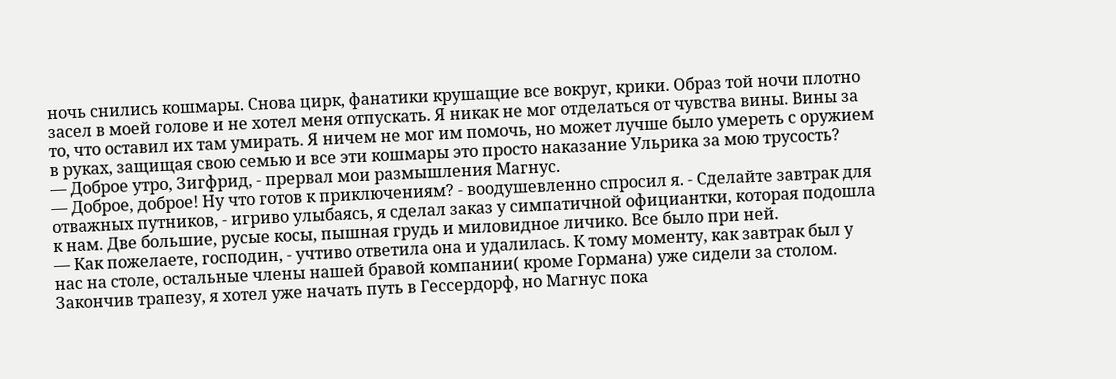ночь снились кошмары. Снова цирк, фанатики крушащие все вокруг, крики. Образ той ночи плотно засел в моей голове и не хотел меня отпускать. Я никак не мог отделаться от чувства вины. Вины за то, что оставил их там умирать. Я ничем не мог им помочь, но может лучше было умереть с оружием в руках, защищая свою семью и все эти кошмары это просто наказание Ульрика за мою трусость?
— Доброе утро, Зигфрид, - прервал мои размышления Магнус.
— Доброе, доброе! Ну что готов к приключениям? - воодушевленно спросил я. - Сделайте завтрак для отважных путников, - игриво улыбаясь, я сделал заказ у симпатичной официантки, которая подошла к нам. Две большие, русые косы, пышная грудь и миловидное личико. Все было при ней.
— Как пожелаете, господин, - учтиво ответила она и удалилась. К тому моменту, как завтрак был у нас на столе, остальные члены нашей бравой компании( кроме Гормана) уже сидели за столом. Закончив трапезу, я хотел уже начать путь в Гессердорф, но Магнус пока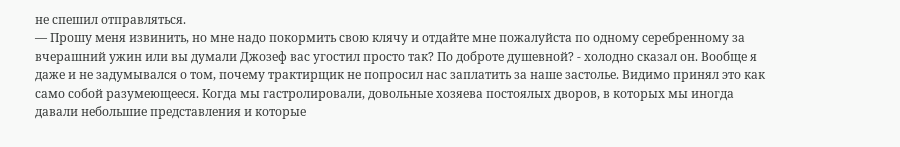не спешил отправляться.
— Прошу меня извинить, но мне надо покормить свою клячу и отдайте мне пожалуйста по одному серебренному за вчерашний ужин или вы думали Джозеф вас угостил просто так? По доброте душевной? - холодно сказал он. Вообще я даже и не задумывался о том, почему трактирщик не попросил нас заплатить за наше застолье. Видимо принял это как само собой разумеющееся. Когда мы гастролировали, довольные хозяева постоялых дворов, в которых мы иногда давали небольшие представления и которые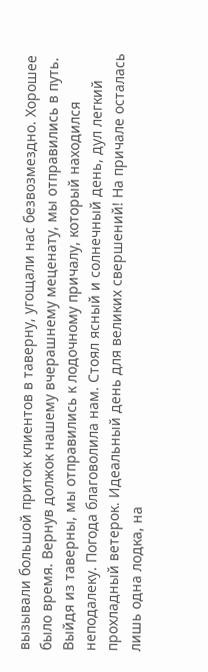вызывали большой приток клиентов в таверну, угощали нас безвозмездно. Хорошее было время. Вернув должок нашему вчерашнему меценату, мы отправились в путь.
Выйдя из таверны, мы отправились к лодочному причалу, который находился неподалеку. Погода благоволила нам. Стоял ясный и солнечный день, дул легкий прохладный ветерок. Идеальный день для великих свершений! На причале осталась лишь одна лодка, на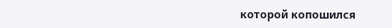которой копошился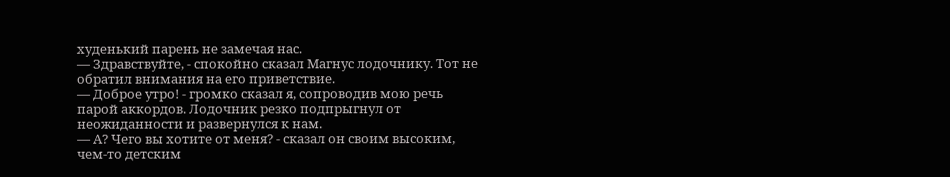худенький парень не замечая нас.
— Здравствуйте, - спокойно сказал Магнус лодочнику. Тот не обратил внимания на его приветствие.
— Доброе утро! - громко сказал я, сопроводив мою речь парой аккордов. Лодочник резко подпрыгнул от неожиданности и развернулся к нам.
— А? Чего вы хотите от меня? - сказал он своим высоким, чем-то детским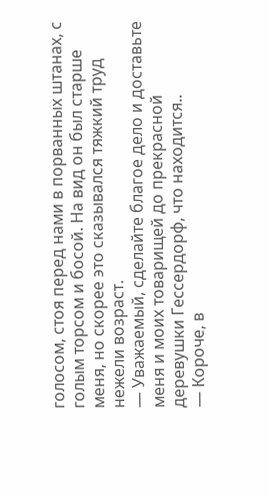голосом, стоя перед нами в порванных штанах, с голым торсом и босой. На вид он был старше меня, но скорее это сказывался тяжкий труд нежели возраст.
— Уважаемый, сделайте благое дело и доставьте меня и моих товарищей до прекрасной деревушки Гессердорф, что находится..
— Короче, в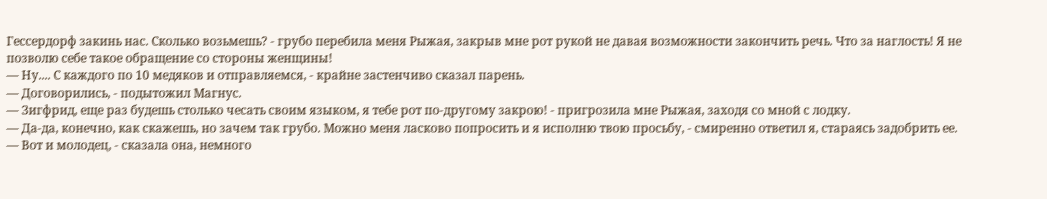Гессердорф закинь нас. Сколько возьмешь? - грубо перебила меня Рыжая, закрыв мне рот рукой не давая возможности закончить речь. Что за наглость! Я не позволю себе такое обращение со стороны женщины!
— Ну.... С каждого по 10 медяков и отправляемся, - крайне застенчиво сказал парень.
— Договорились, - подытожил Магнус.
— Зигфрид, еще раз будешь столько чесать своим языком, я тебе рот по-другому закрою! - пригрозила мне Рыжая, заходя со мной с лодку.
— Да-да, конечно, как скажешь, но зачем так грубо. Можно меня ласково попросить и я исполню твою просьбу, - смиренно ответил я, стараясь задобрить ее.
— Вот и молодец, - сказала она, немного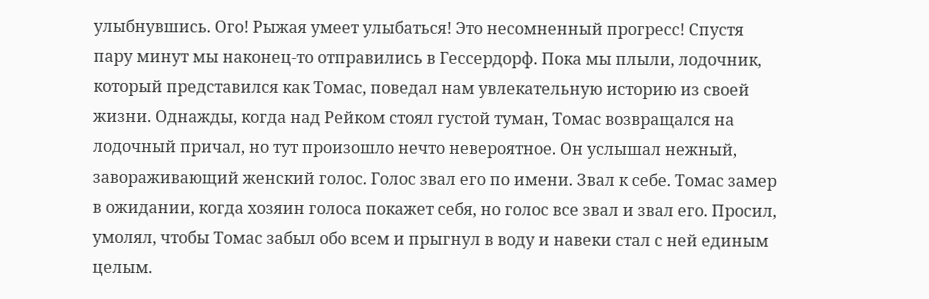улыбнувшись. Ого! Рыжая умеет улыбаться! Это несомненный прогресс! Спустя пару минут мы наконец-то отправились в Гессердорф. Пока мы плыли, лодочник, который представился как Томас, поведал нам увлекательную историю из своей жизни. Однажды, когда над Рейком стоял густой туман, Томас возвращался на лодочный причал, но тут произошло нечто невероятное. Он услышал нежный, завораживающий женский голос. Голос звал его по имени. Звал к себе. Томас замер в ожидании, когда хозяин голоса покажет себя, но голос все звал и звал его. Просил, умолял, чтобы Томас забыл обо всем и прыгнул в воду и навеки стал с ней единым целым.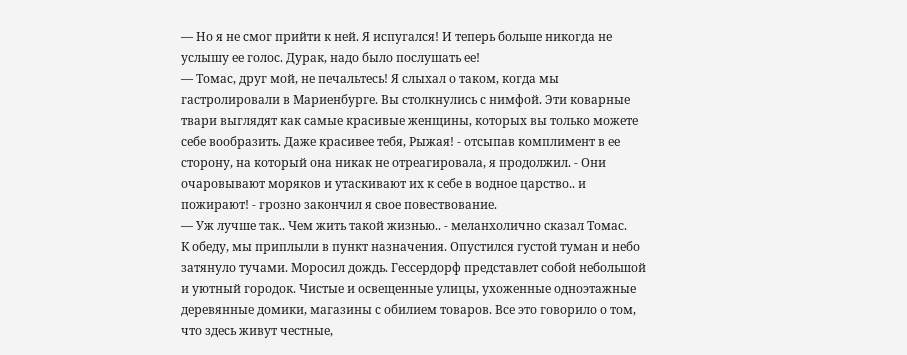— Но я не смог прийти к ней. Я испугался! И теперь больше никогда не услышу ее голос. Дурак, надо было послушать ее!
— Томас, друг мой, не печальтесь! Я слыхал о таком, когда мы гастролировали в Мариенбурге. Вы столкнулись с нимфой. Эти коварные твари выглядят как самые красивые женщины, которых вы только можете себе вообразить. Даже красивее тебя, Рыжая! - отсыпав комплимент в ее сторону, на который она никак не отреагировала, я продолжил. - Они очаровывают моряков и утаскивают их к себе в водное царство.. и пожирают! - грозно закончил я свое повествование.
— Уж лучше так.. Чем жить такой жизнью.. - меланхолично сказал Томас.
К обеду, мы приплыли в пункт назначения. Опустился густой туман и небо затянуло тучами. Моросил дождь. Гессердорф представлет собой небольшой и уютный городок. Чистые и освещенные улицы, ухоженные одноэтажные деревянные домики, магазины с обилием товаров. Все это говорило о том, что здесь живут честные,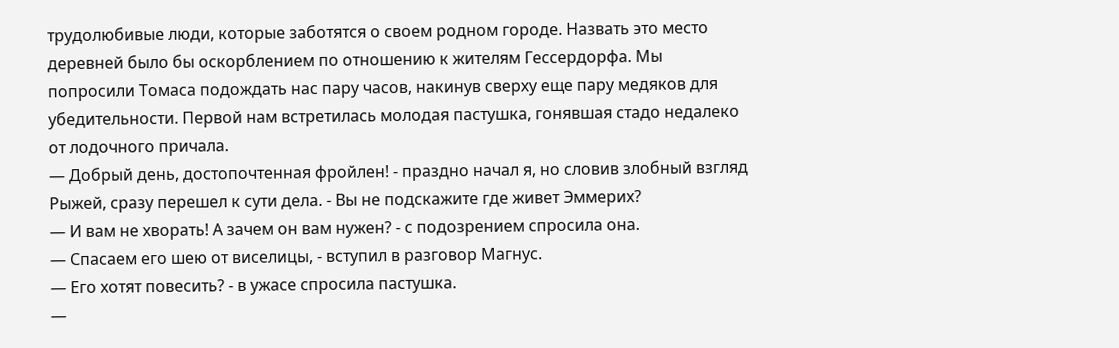трудолюбивые люди, которые заботятся о своем родном городе. Назвать это место деревней было бы оскорблением по отношению к жителям Гессердорфа. Мы попросили Томаса подождать нас пару часов, накинув сверху еще пару медяков для убедительности. Первой нам встретилась молодая пастушка, гонявшая стадо недалеко от лодочного причала.
— Добрый день, достопочтенная фройлен! - праздно начал я, но словив злобный взгляд Рыжей, сразу перешел к сути дела. - Вы не подскажите где живет Эммерих?
— И вам не хворать! А зачем он вам нужен? - с подозрением спросила она.
— Спасаем его шею от виселицы, - вступил в разговор Магнус.
— Его хотят повесить? - в ужасе спросила пастушка.
—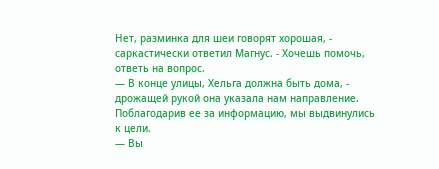Нет, разминка для шеи говорят хорошая, - саркастически ответил Магнус. - Хочешь помочь, ответь на вопрос.
— В конце улицы, Хельга должна быть дома, - дрожащей рукой она указала нам направление. Поблагодарив ее за информацию, мы выдвинулись к цели.
— Вы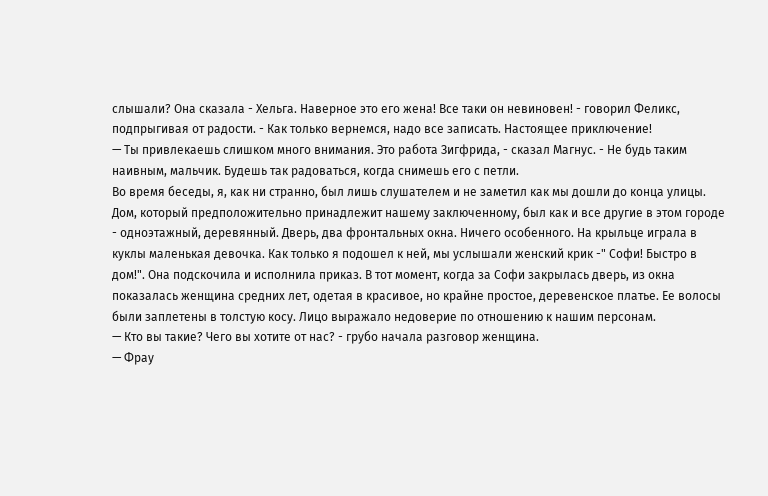слышали? Она сказала - Хельга. Наверное это его жена! Все таки он невиновен! - говорил Феликс, подпрыгивая от радости. - Как только вернемся, надо все записать. Настоящее приключение!
— Ты привлекаешь слишком много внимания. Это работа Зигфрида, - сказал Магнус. - Не будь таким наивным, мальчик. Будешь так радоваться, когда снимешь его с петли.
Во время беседы, я, как ни странно, был лишь слушателем и не заметил как мы дошли до конца улицы. Дом, который предположительно принадлежит нашему заключенному, был как и все другие в этом городе - одноэтажный, деревянный. Дверь, два фронтальных окна. Ничего особенного. На крыльце играла в куклы маленькая девочка. Как только я подошел к ней, мы услышали женский крик -" Софи! Быстро в дом!". Она подскочила и исполнила приказ. В тот момент, когда за Софи закрылась дверь, из окна показалась женщина средних лет, одетая в красивое, но крайне простое, деревенское платье. Ее волосы были заплетены в толстую косу. Лицо выражало недоверие по отношению к нашим персонам.
— Кто вы такие? Чего вы хотите от нас? - грубо начала разговор женщина.
— Фрау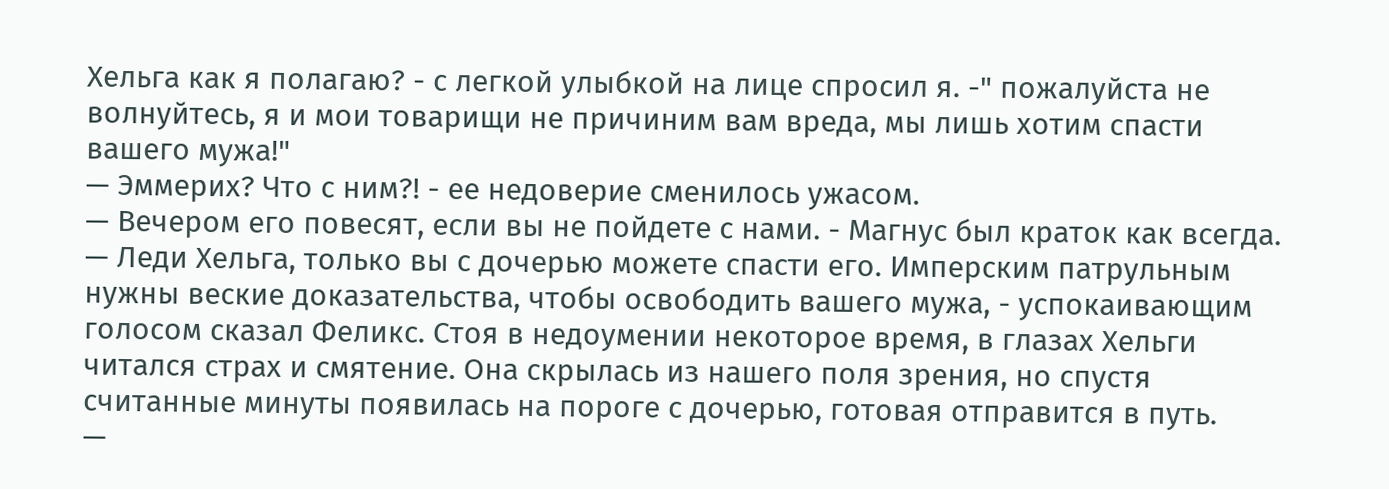Хельга как я полагаю? - с легкой улыбкой на лице спросил я. -" пожалуйста не волнуйтесь, я и мои товарищи не причиним вам вреда, мы лишь хотим спасти вашего мужа!"
— Эммерих? Что с ним?! - ее недоверие сменилось ужасом.
— Вечером его повесят, если вы не пойдете с нами. - Магнус был краток как всегда.
— Леди Хельга, только вы с дочерью можете спасти его. Имперским патрульным нужны веские доказательства, чтобы освободить вашего мужа, - успокаивающим голосом сказал Феликс. Стоя в недоумении некоторое время, в глазах Хельги читался страх и смятение. Она скрылась из нашего поля зрения, но спустя считанные минуты появилась на пороге с дочерью, готовая отправится в путь.
—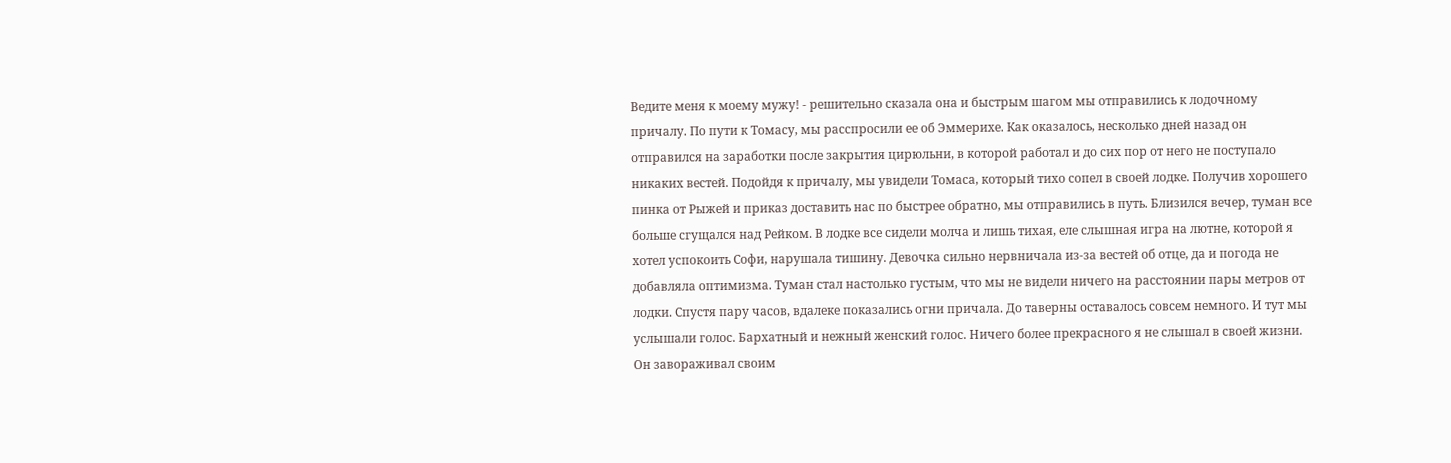Ведите меня к моему мужу! - решительно сказала она и быстрым шагом мы отправились к лодочному причалу. По пути к Томасу, мы расспросили ее об Эммерихе. Как оказалось, несколько дней назад он отправился на заработки после закрытия цирюльни, в которой работал и до сих пор от него не поступало никаких вестей. Подойдя к причалу, мы увидели Томаса, который тихо сопел в своей лодке. Получив хорошего пинка от Рыжей и приказ доставить нас по быстрее обратно, мы отправились в путь. Близился вечер, туман все больше сгущался над Рейком. В лодке все сидели молча и лишь тихая, еле слышная игра на лютне, которой я хотел успокоить Софи, нарушала тишину. Девочка сильно нервничала из-за вестей об отце, да и погода не добавляла оптимизма. Туман стал настолько густым, что мы не видели ничего на расстоянии пары метров от лодки. Спустя пару часов, вдалеке показались огни причала. До таверны оставалось совсем немного. И тут мы услышали голос. Бархатный и нежный женский голос. Ничего более прекрасного я не слышал в своей жизни. Он завораживал своим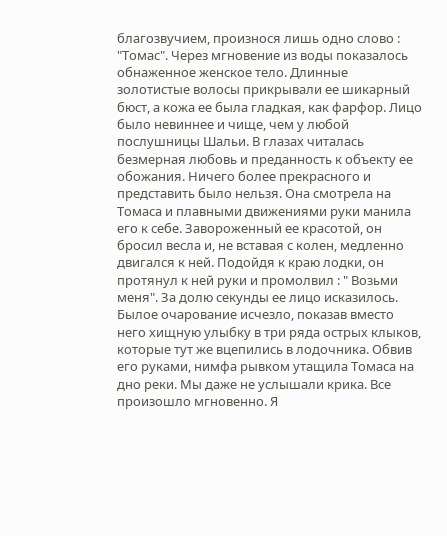благозвучием, произнося лишь одно слово : "Томас". Через мгновение из воды показалось обнаженное женское тело. Длинные золотистые волосы прикрывали ее шикарный бюст, а кожа ее была гладкая, как фарфор. Лицо было невиннее и чище, чем у любой послушницы Шальи. В глазах читалась безмерная любовь и преданность к объекту ее обожания. Ничего более прекрасного и представить было нельзя. Она смотрела на Томаса и плавными движениями руки манила его к себе. Завороженный ее красотой, он бросил весла и, не вставая с колен, медленно двигался к ней. Подойдя к краю лодки, он протянул к ней руки и промолвил : " Возьми меня". За долю секунды ее лицо исказилось. Былое очарование исчезло, показав вместо него хищную улыбку в три ряда острых клыков, которые тут же вцепились в лодочника. Обвив его руками, нимфа рывком утащила Томаса на дно реки. Мы даже не услышали крика. Все произошло мгновенно. Я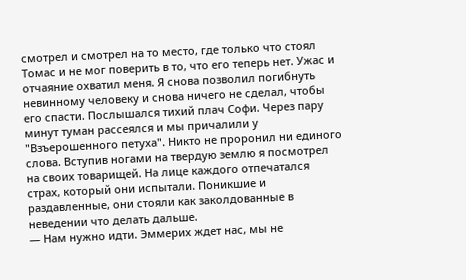смотрел и смотрел на то место, где только что стоял Томас и не мог поверить в то, что его теперь нет. Ужас и отчаяние охватил меня. Я снова позволил погибнуть невинному человеку и снова ничего не сделал, чтобы его спасти. Послышался тихий плач Софи. Через пару минут туман рассеялся и мы причалили у "Взъерошенного петуха". Никто не проронил ни единого слова. Вступив ногами на твердую землю я посмотрел на своих товарищей. На лице каждого отпечатался страх, который они испытали. Поникшие и раздавленные, они стояли как заколдованные в неведении что делать дальше.
— Нам нужно идти. Эммерих ждет нас, мы не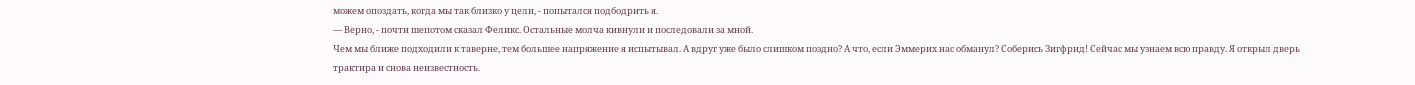можем опоздать, когда мы так близко у цели, - попытался подбодрить я.
— Верно, - почти шепотом сказал Феликс. Остальные молча кивнули и последовали за мной.
Чем мы ближе подходили к таверне, тем большее напряжение я испытывал. А вдруг уже было слишком поздно? А что, если Эммерих нас обманул? Соберись Зигфрид! Сейчас мы узнаем всю правду. Я открыл дверь трактира и снова неизвестность.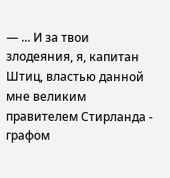— ... И за твои злодеяния, я, капитан Штиц, властью данной мне великим правителем Стирланда - графом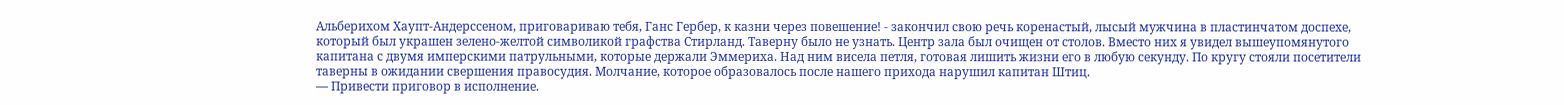Альберихом Хаупт-Андерссеном, приговариваю тебя, Ганс Гербер, к казни через повешение! - закончил свою речь коренастый, лысый мужчина в пластинчатом доспехе, который был украшен зелено-желтой символикой графства Стирланд. Таверну было не узнать. Центр зала был очищен от столов. Вместо них я увидел вышеупомянутого капитана с двумя имперскими патрульными, которые держали Эммериха. Над ним висела петля, готовая лишить жизни его в любую секунду. По кругу стояли посетители таверны в ожидании свершения правосудия. Молчание, которое образовалось после нашего прихода нарушил капитан Штиц.
— Привести приговор в исполнение.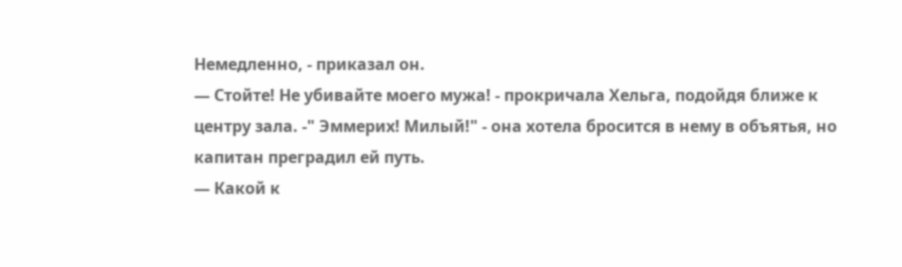Немедленно, - приказал он.
— Стойте! Не убивайте моего мужа! - прокричала Хельга, подойдя ближе к центру зала. -" Эммерих! Милый!" - она хотела бросится в нему в объятья, но капитан преградил ей путь.
— Какой к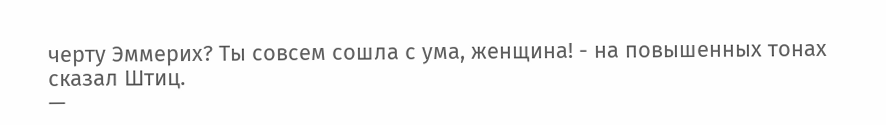черту Эммерих? Ты совсем сошла с ума, женщина! - на повышенных тонах сказал Штиц.
—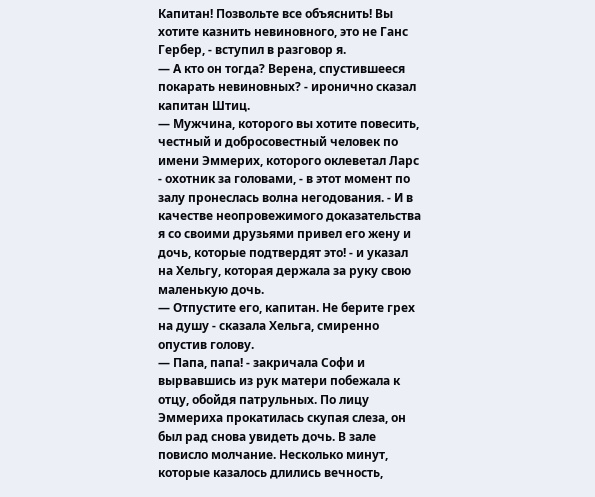Капитан! Позвольте все объяснить! Вы хотите казнить невиновного, это не Ганс Гербер, - вступил в разговор я.
— А кто он тогда? Верена, спустившееся покарать невиновных? - иронично сказал капитан Штиц.
— Мужчина, которого вы хотите повесить, честный и добросовестный человек по имени Эммерих, которого оклеветал Ларс - охотник за головами, - в этот момент по залу пронеслась волна негодования. - И в качестве неопровежимого доказательства я со своими друзьями привел его жену и дочь, которые подтвердят это! - и указал на Хельгу, которая держала за руку свою маленькую дочь.
— Отпустите его, капитан. Не берите грех на душу - сказала Хельга, смиренно опустив голову.
— Папа, папа! - закричала Софи и вырвавшись из рук матери побежала к отцу, обойдя патрульных. По лицу Эммериха прокатилась скупая слеза, он был рад снова увидеть дочь. В зале повисло молчание. Несколько минут, которые казалось длились вечность,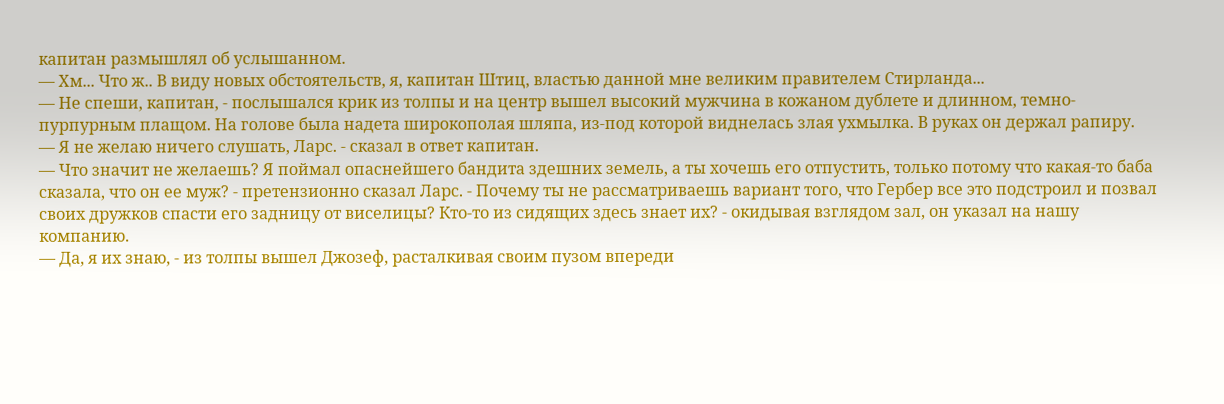капитан размышлял об услышанном.
— Хм... Что ж.. В виду новых обстоятельств, я, капитан Штиц, властью данной мне великим правителем Стирланда...
— Не спеши, капитан, - послышался крик из толпы и на центр вышел высокий мужчина в кожаном дублете и длинном, темно-пурпурным плащом. На голове была надета широкополая шляпа, из-под которой виднелась злая ухмылка. В руках он держал рапиру.
— Я не желаю ничего слушать, Ларс. - сказал в ответ капитан.
— Что значит не желаешь? Я поймал опаснейшего бандита здешних земель, а ты хочешь его отпустить, только потому что какая-то баба сказала, что он ее муж? - претензионно сказал Ларс. - Почему ты не рассматриваешь вариант того, что Гербер все это подстроил и позвал своих дружков спасти его задницу от виселицы? Кто-то из сидящих здесь знает их? - окидывая взглядом зал, он указал на нашу компанию.
— Да, я их знаю, - из толпы вышел Джозеф, расталкивая своим пузом впереди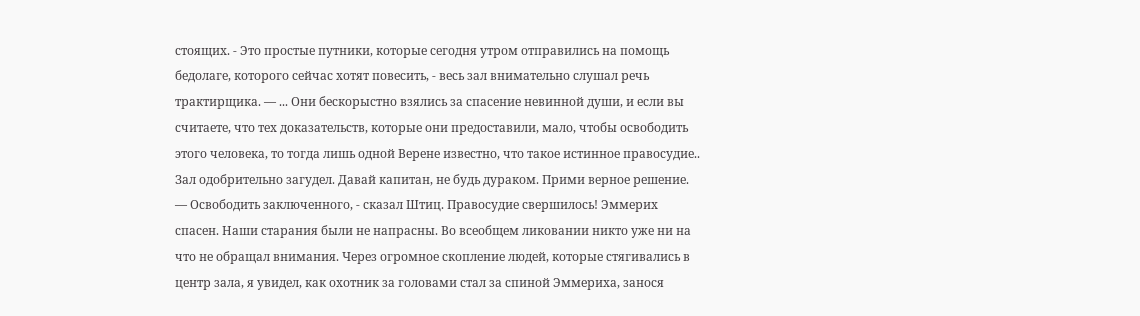стоящих. - Это простые путники, которые сегодня утром отправились на помощь бедолаге, которого сейчас хотят повесить, - весь зал внимательно слушал речь трактирщика. — ... Они бескорыстно взялись за спасение невинной души, и если вы считаете, что тех доказательств, которые они предоставили, мало, чтобы освободить этого человека, то тогда лишь одной Верене известно, что такое истинное правосудие.. Зал одобрительно загудел. Давай капитан, не будь дураком. Прими верное решение.
— Освободить заключенного, - сказал Штиц. Правосудие свершилось! Эммерих спасен. Наши старания были не напрасны. Во всеобщем ликовании никто уже ни на что не обращал внимания. Через огромное скопление людей, которые стягивались в центр зала, я увидел, как охотник за головами стал за спиной Эммериха, занося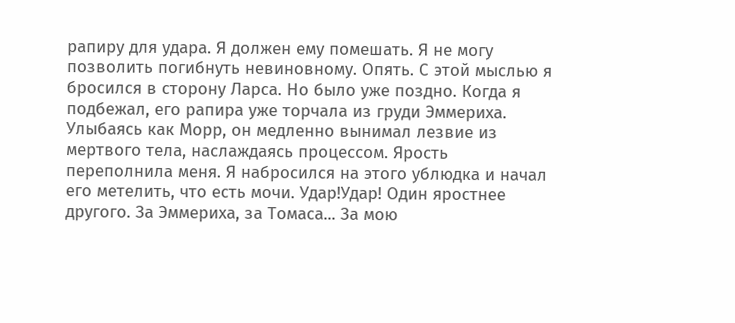рапиру для удара. Я должен ему помешать. Я не могу позволить погибнуть невиновному. Опять. С этой мыслью я бросился в сторону Ларса. Но было уже поздно. Когда я подбежал, его рапира уже торчала из груди Эммериха. Улыбаясь как Морр, он медленно вынимал лезвие из мертвого тела, наслаждаясь процессом. Ярость переполнила меня. Я набросился на этого ублюдка и начал его метелить, что есть мочи. Удар!Удар! Один яростнее другого. За Эммериха, за Томаса... За мою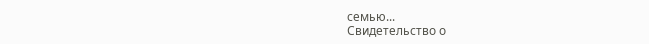семью...
Свидетельство о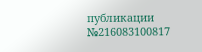публикации №216083100817